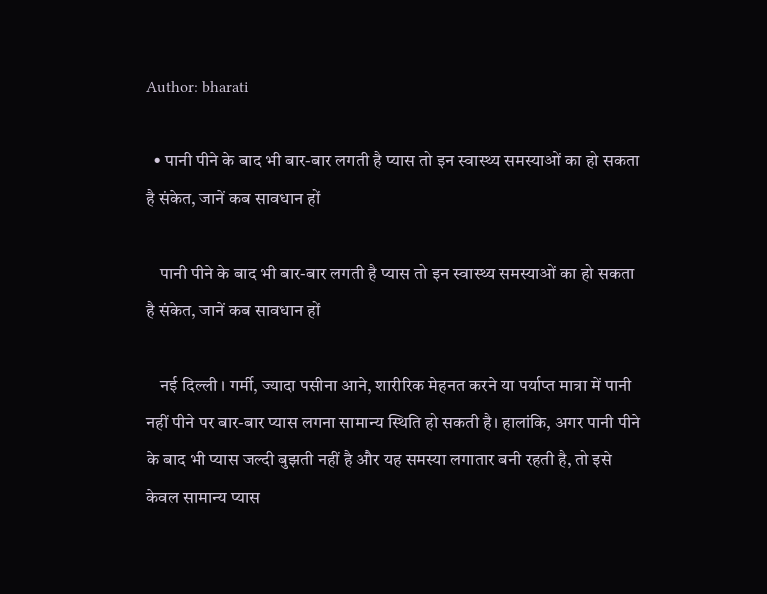Author: bharati

  • पानी पीने के बाद भी बार-बार लगती है प्यास तो इन स्वास्थ्य समस्याओं का हो सकता है संकेत, जानें कब सावधान हों

    पानी पीने के बाद भी बार-बार लगती है प्यास तो इन स्वास्थ्य समस्याओं का हो सकता है संकेत, जानें कब सावधान हों

    नई दिल्ली । गर्मी, ज्यादा पसीना आने, शारीरिक मेहनत करने या पर्याप्त मात्रा में पानी नहीं पीने पर बार-बार प्यास लगना सामान्य स्थिति हो सकती है। हालांकि, अगर पानी पीने के बाद भी प्यास जल्दी बुझती नहीं है और यह समस्या लगातार बनी रहती है, तो इसे केवल सामान्य प्यास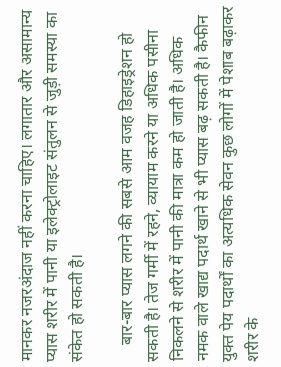मानकर नजरअंदाज नहीं करना चाहिए। लगातार और असामान्य प्यास शरीर में पानी या इलेक्ट्रोलाइट संतुलन से जुड़ी समस्या का संकेत हो सकती है।

    बार-बार प्यास लगने की सबसे आम वजह डिहाइड्रेशन हो सकती है। तेज गर्मी में रहने, व्यायाम करने या अधिक पसीना निकलने से शरीर में पानी की मात्रा कम हो जाती है। अधिक नमक वाले खाद्य पदार्थ खाने से भी प्यास बढ़ सकती है। कैफीन युक्त पेय पदार्थों का अत्यधिक सेवन कुछ लोगों में पेशाब बढ़ाकर शरीर के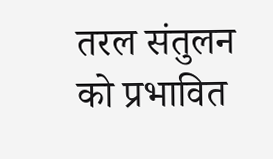तरल संतुलन को प्रभावित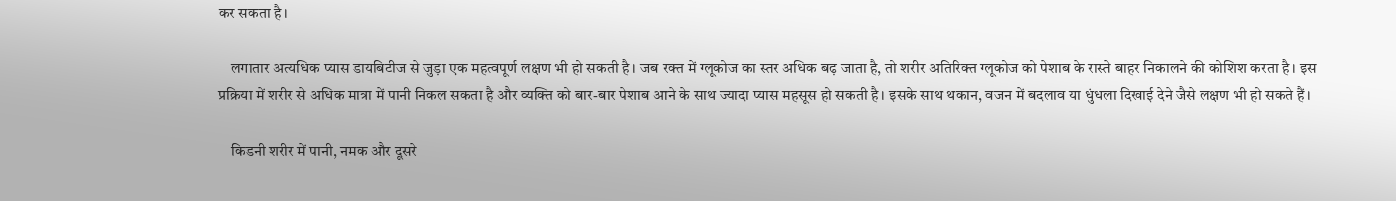कर सकता है।

    लगातार अत्यधिक प्यास डायबिटीज से जुड़ा एक महत्वपूर्ण लक्षण भी हो सकती है। जब रक्त में ग्लूकोज का स्तर अधिक बढ़ जाता है, तो शरीर अतिरिक्त ग्लूकोज को पेशाब के रास्ते बाहर निकालने की कोशिश करता है। इस प्रक्रिया में शरीर से अधिक मात्रा में पानी निकल सकता है और व्यक्ति को बार-बार पेशाब आने के साथ ज्यादा प्यास महसूस हो सकती है। इसके साथ थकान, वजन में बदलाव या धुंधला दिखाई देने जैसे लक्षण भी हो सकते हैं।

    किडनी शरीर में पानी, नमक और दूसरे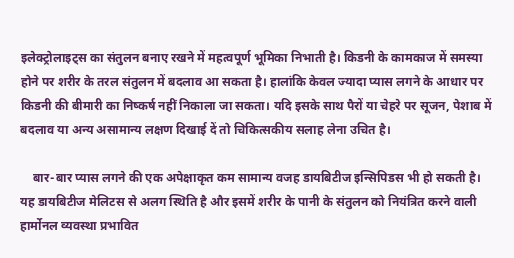इलेक्ट्रोलाइट्स का संतुलन बनाए रखने में महत्वपूर्ण भूमिका निभाती है। किडनी के कामकाज में समस्या होने पर शरीर के तरल संतुलन में बदलाव आ सकता है। हालांकि केवल ज्यादा प्यास लगने के आधार पर किडनी की बीमारी का निष्कर्ष नहीं निकाला जा सकता। यदि इसके साथ पैरों या चेहरे पर सूजन, पेशाब में बदलाव या अन्य असामान्य लक्षण दिखाई दें तो चिकित्सकीय सलाह लेना उचित है।

    बार-बार प्यास लगने की एक अपेक्षाकृत कम सामान्य वजह डायबिटीज इन्सिपिडस भी हो सकती है। यह डायबिटीज मेलिटस से अलग स्थिति है और इसमें शरीर के पानी के संतुलन को नियंत्रित करने वाली हार्मोनल व्यवस्था प्रभावित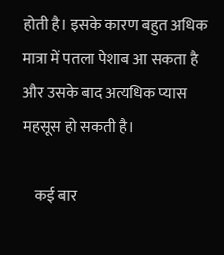होती है। इसके कारण बहुत अधिक मात्रा में पतला पेशाब आ सकता है और उसके बाद अत्यधिक प्यास महसूस हो सकती है।

    कई बार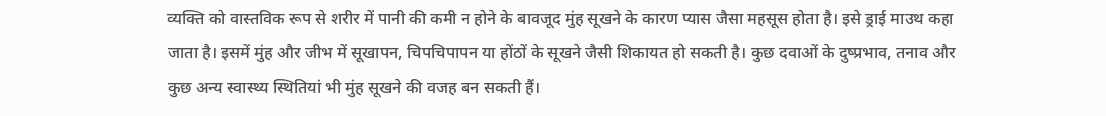व्यक्ति को वास्तविक रूप से शरीर में पानी की कमी न होने के बावजूद मुंह सूखने के कारण प्यास जैसा महसूस होता है। इसे ड्राई माउथ कहा जाता है। इसमें मुंह और जीभ में सूखापन, चिपचिपापन या होंठों के सूखने जैसी शिकायत हो सकती है। कुछ दवाओं के दुष्प्रभाव, तनाव और कुछ अन्य स्वास्थ्य स्थितियां भी मुंह सूखने की वजह बन सकती हैं।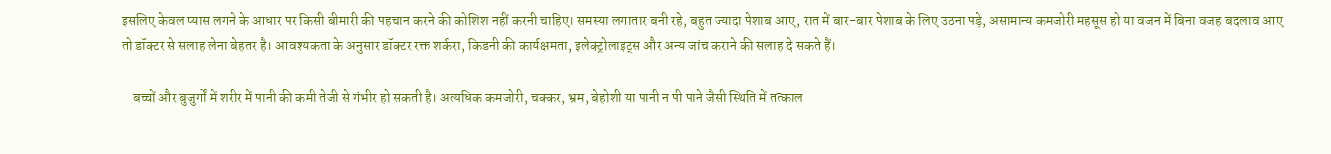इसलिए केवल प्यास लगने के आधार पर किसी बीमारी की पहचान करने की कोशिश नहीं करनी चाहिए। समस्या लगातार बनी रहे, बहुत ज्यादा पेशाब आए, रात में बार-बार पेशाब के लिए उठना पड़े, असामान्य कमजोरी महसूस हो या वजन में बिना वजह बदलाव आए तो डॉक्टर से सलाह लेना बेहतर है। आवश्यकता के अनुसार डॉक्टर रक्त शर्करा, किडनी की कार्यक्षमता, इलेक्ट्रोलाइट्स और अन्य जांच कराने की सलाह दे सकते हैं।

    बच्चों और बुजुर्गों में शरीर में पानी की कमी तेजी से गंभीर हो सकती है। अत्यधिक कमजोरी, चक्कर, भ्रम, बेहोशी या पानी न पी पाने जैसी स्थिति में तत्काल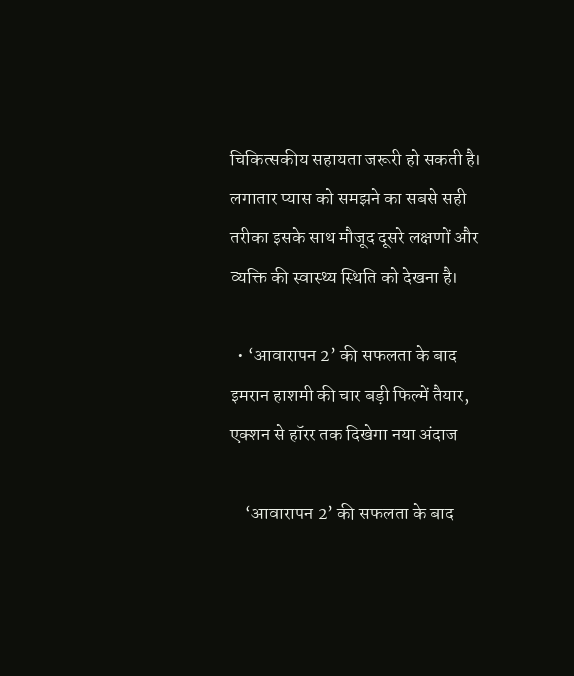चिकित्सकीय सहायता जरूरी हो सकती है। लगातार प्यास को समझने का सबसे सही तरीका इसके साथ मौजूद दूसरे लक्षणों और व्यक्ति की स्वास्थ्य स्थिति को देखना है।

  • ‘आवारापन 2’ की सफलता के बाद इमरान हाशमी की चार बड़ी फिल्में तैयार, एक्शन से हॉरर तक दिखेगा नया अंदाज

    ‘आवारापन 2’ की सफलता के बाद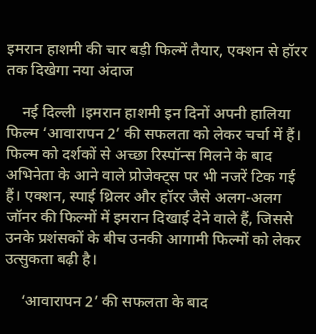इमरान हाशमी की चार बड़ी फिल्में तैयार, एक्शन से हॉरर तक दिखेगा नया अंदाज

    नई दिल्ली ।इमरान हाशमी इन दिनों अपनी हालिया फिल्म ‘आवारापन 2’ की सफलता को लेकर चर्चा में हैं। फिल्म को दर्शकों से अच्छा रिस्पॉन्स मिलने के बाद अभिनेता के आने वाले प्रोजेक्ट्स पर भी नजरें टिक गई हैं। एक्शन, स्पाई थ्रिलर और हॉरर जैसे अलग-अलग जॉनर की फिल्मों में इमरान दिखाई देने वाले हैं, जिससे उनके प्रशंसकों के बीच उनकी आगामी फिल्मों को लेकर उत्सुकता बढ़ी है।

    ‘आवारापन 2’ की सफलता के बाद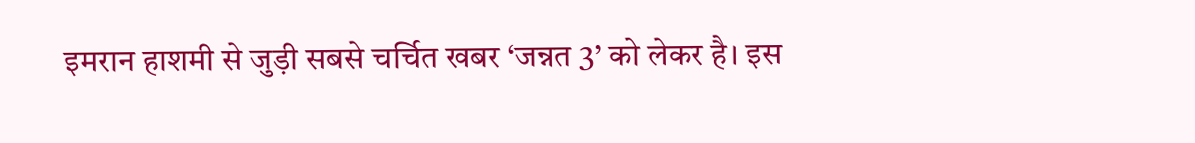इमरान हाशमी से जुड़ी सबसे चर्चित खबर ‘जन्नत 3’ को लेकर है। इस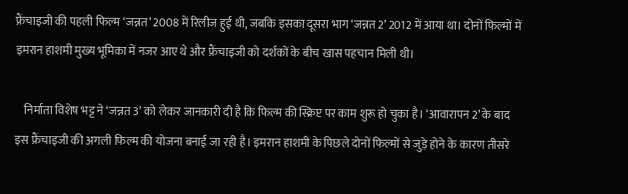फ्रैंचाइजी की पहली फिल्म ‘जन्नत’ 2008 में रिलीज हुई थी, जबकि इसका दूसरा भाग ‘जन्नत 2’ 2012 में आया था। दोनों फिल्मों में इमरान हाशमी मुख्य भूमिका में नजर आए थे और फ्रैंचाइजी को दर्शकों के बीच खास पहचान मिली थी।

    निर्माता विशेष भट्ट ने ‘जन्नत 3’ को लेकर जानकारी दी है कि फिल्म की स्क्रिप्ट पर काम शुरू हो चुका है। ‘आवारापन 2’ के बाद इस फ्रैंचाइजी की अगली फिल्म की योजना बनाई जा रही है। इमरान हाशमी के पिछले दोनों फिल्मों से जुड़े होने के कारण तीसरे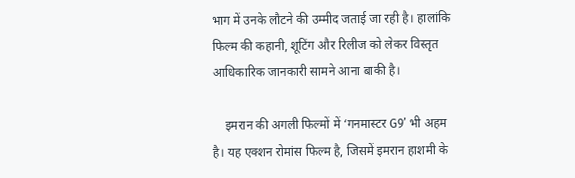भाग में उनके लौटने की उम्मीद जताई जा रही है। हालांकि फिल्म की कहानी, शूटिंग और रिलीज को लेकर विस्तृत आधिकारिक जानकारी सामने आना बाकी है।

    इमरान की अगली फिल्मों में ‘गनमास्टर G9’ भी अहम है। यह एक्शन रोमांस फिल्म है, जिसमें इमरान हाशमी के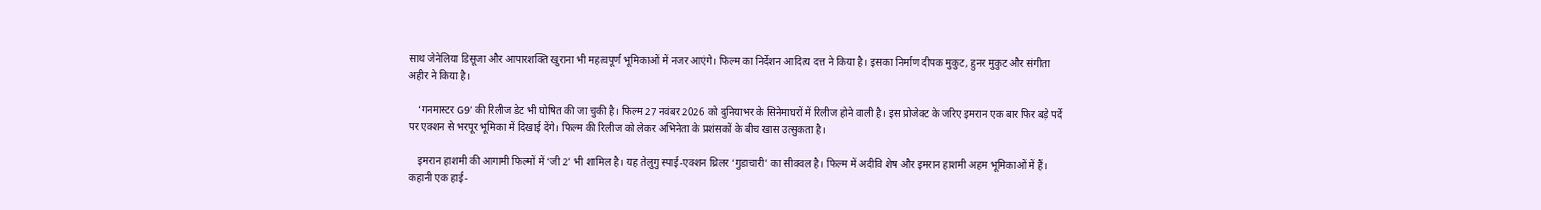साथ जेनेलिया डिसूजा और आपारशक्ति खुराना भी महत्वपूर्ण भूमिकाओं में नजर आएंगे। फिल्म का निर्देशन आदित्य दत्त ने किया है। इसका निर्माण दीपक मुकुट, हुनर मुकुट और संगीता अहीर ने किया है।

    ‘गनमास्टर G9’ की रिलीज डेट भी घोषित की जा चुकी है। फिल्म 27 नवंबर 2026 को दुनियाभर के सिनेमाघरों में रिलीज होने वाली है। इस प्रोजेक्ट के जरिए इमरान एक बार फिर बड़े पर्दे पर एक्शन से भरपूर भूमिका में दिखाई देंगे। फिल्म की रिलीज को लेकर अभिनेता के प्रशंसकों के बीच खास उत्सुकता है।

    इमरान हाशमी की आगामी फिल्मों में ‘जी 2’ भी शामिल है। यह तेलुगु स्पाई-एक्शन थ्रिलर ‘गुडाचारी’ का सीक्वल है। फिल्म में अदीवि शेष और इमरान हाशमी अहम भूमिकाओं में हैं। कहानी एक हाई-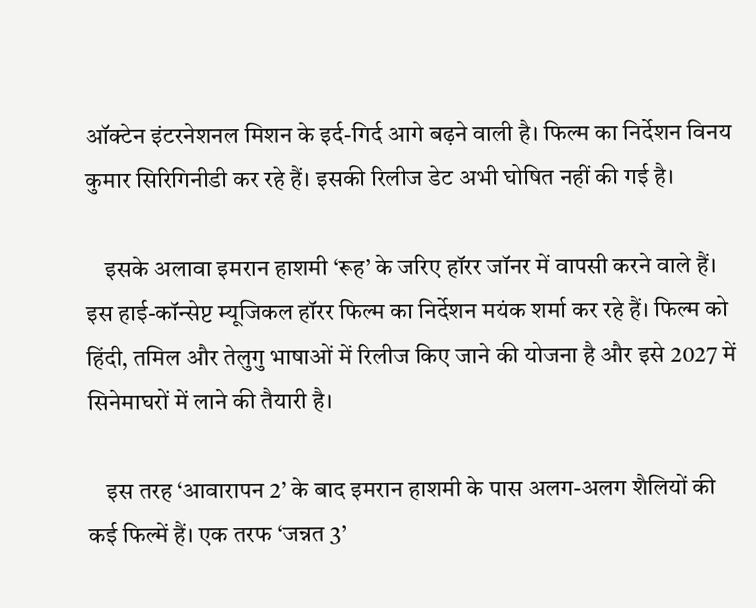ऑक्टेन इंटरनेशनल मिशन के इर्द-गिर्द आगे बढ़ने वाली है। फिल्म का निर्देशन विनय कुमार सिरिगिनीडी कर रहे हैं। इसकी रिलीज डेट अभी घोषित नहीं की गई है।

    इसके अलावा इमरान हाशमी ‘रूह’ के जरिए हॉरर जॉनर में वापसी करने वाले हैं। इस हाई-कॉन्सेप्ट म्यूजिकल हॉरर फिल्म का निर्देशन मयंक शर्मा कर रहे हैं। फिल्म को हिंदी, तमिल और तेलुगु भाषाओं में रिलीज किए जाने की योजना है और इसे 2027 में सिनेमाघरों में लाने की तैयारी है।

    इस तरह ‘आवारापन 2’ के बाद इमरान हाशमी के पास अलग-अलग शैलियों की कई फिल्में हैं। एक तरफ ‘जन्नत 3’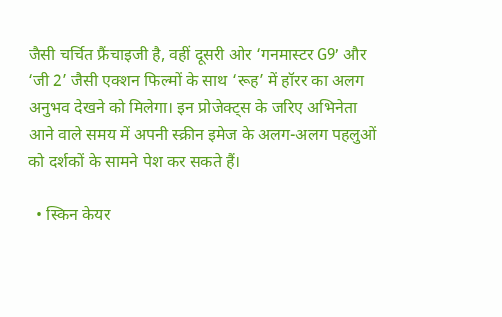जैसी चर्चित फ्रैंचाइजी है, वहीं दूसरी ओर ‘गनमास्टर G9’ और ‘जी 2’ जैसी एक्शन फिल्मों के साथ ‘रूह’ में हॉरर का अलग अनुभव देखने को मिलेगा। इन प्रोजेक्ट्स के जरिए अभिनेता आने वाले समय में अपनी स्क्रीन इमेज के अलग-अलग पहलुओं को दर्शकों के सामने पेश कर सकते हैं।

  • स्किन केयर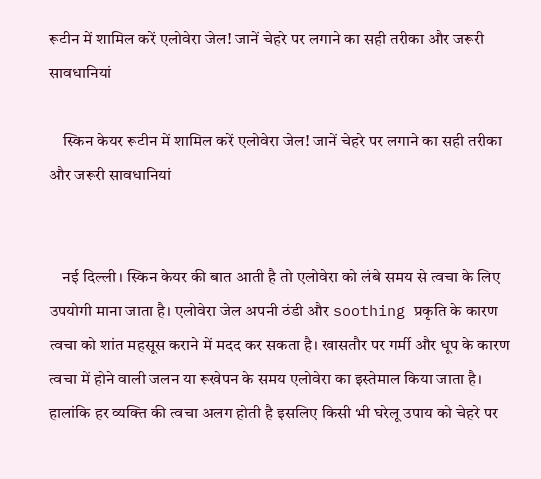रूटीन में शामिल करें एलोवेरा जेल! जानें चेहरे पर लगाने का सही तरीका और जरूरी सावधानियां

    स्किन केयर रूटीन में शामिल करें एलोवेरा जेल! जानें चेहरे पर लगाने का सही तरीका और जरूरी सावधानियां


    नई दिल्ली । स्किन केयर की बात आती है तो एलोवेरा को लंबे समय से त्वचा के लिए उपयोगी माना जाता है। एलोवेरा जेल अपनी ठंडी और soothing प्रकृति के कारण त्वचा को शांत महसूस कराने में मदद कर सकता है। खासतौर पर गर्मी और धूप के कारण त्वचा में होने वाली जलन या रूखेपन के समय एलोवेरा का इस्तेमाल किया जाता है। हालांकि हर व्यक्ति की त्वचा अलग होती है इसलिए किसी भी घरेलू उपाय को चेहरे पर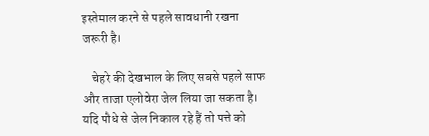इस्तेमाल करने से पहले सावधानी रखना जरूरी है।

    चेहरे की देखभाल के लिए सबसे पहले साफ और ताजा एलोवेरा जेल लिया जा सकता है। यदि पौधे से जेल निकाल रहे हैं तो पत्ते को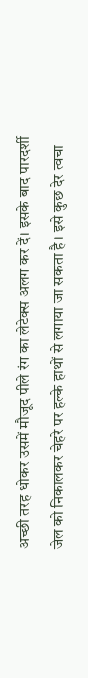अच्छी तरह धोकर उसमें मौजूद पीले रंग का लेटेक्स अलग कर दें। इसके बाद पारदर्शी जेल को निकालकर चेहरे पर हल्के हाथों से लगाया जा सकता है। इसे कुछ देर त्वचा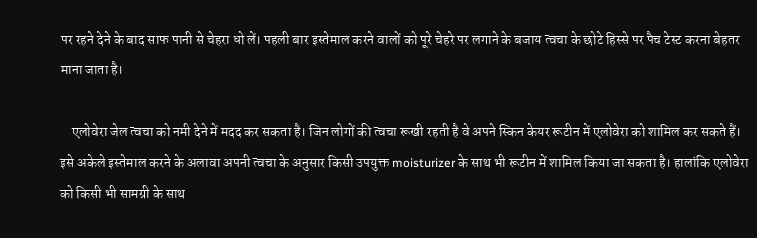पर रहने देने के बाद साफ पानी से चेहरा धो लें। पहली बार इस्तेमाल करने वालों को पूरे चेहरे पर लगाने के बजाय त्वचा के छोटे हिस्से पर पैच टेस्ट करना बेहतर माना जाता है।

    एलोवेरा जेल त्वचा को नमी देने में मदद कर सकता है। जिन लोगों की त्वचा रूखी रहती है वे अपने स्किन केयर रूटीन में एलोवेरा को शामिल कर सकते हैं। इसे अकेले इस्तेमाल करने के अलावा अपनी त्वचा के अनुसार किसी उपयुक्त moisturizer के साथ भी रूटीन में शामिल किया जा सकता है। हालांकि एलोवेरा को किसी भी सामग्री के साथ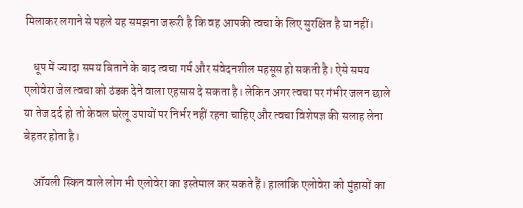मिलाकर लगाने से पहले यह समझना जरूरी है कि वह आपकी त्वचा के लिए सुरक्षित है या नहीं।

    धूप में ज्यादा समय बिताने के बाद त्वचा गर्म और संवेदनशील महसूस हो सकती है। ऐसे समय एलोवेरा जेल त्वचा को ठंडक देने वाला एहसास दे सकता है। लेकिन अगर त्वचा पर गंभीर जलन छाले या तेज दर्द हो तो केवल घरेलू उपायों पर निर्भर नहीं रहना चाहिए और त्वचा विशेषज्ञ की सलाह लेना बेहतर होता है।

    ऑयली स्किन वाले लोग भी एलोवेरा का इस्तेमाल कर सकते हैं। हालांकि एलोवेरा को मुंहासों का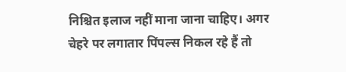निश्चित इलाज नहीं माना जाना चाहिए। अगर चेहरे पर लगातार पिंपल्स निकल रहे हैं तो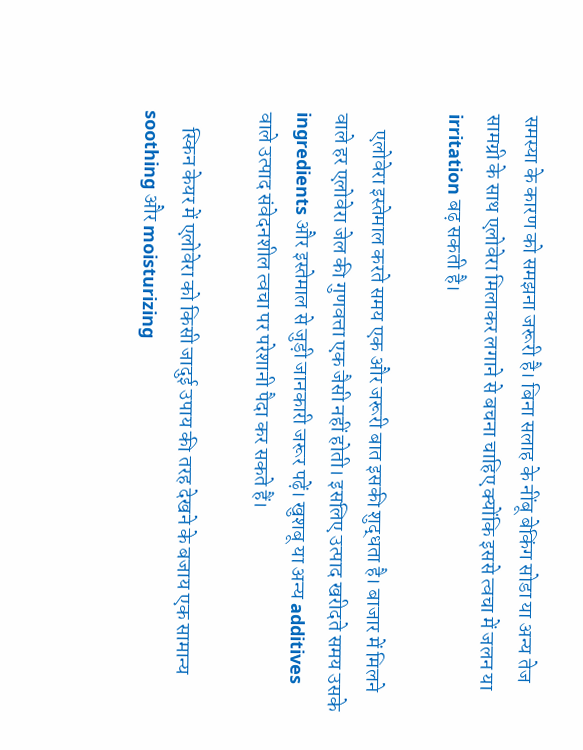समस्या के कारण को समझना जरूरी है। बिना सलाह के नींबू बेकिंग सोडा या अन्य तेज सामग्री के साथ एलोवेरा मिलाकर लगाने से बचना चाहिए क्योंकि इससे त्वचा में जलन या irritation बढ़ सकती है।

    एलोवेरा इस्तेमाल करते समय एक और जरूरी बात इसकी शुद्धता है। बाजार में मिलने वाले हर एलोवेरा जेल की गुणवत्ता एक जैसी नहीं होती। इसलिए उत्पाद खरीदते समय उसके ingredients और इस्तेमाल से जुड़ी जानकारी जरूर पढ़ें। खुशबू या अन्य additives वाले उत्पाद संवेदनशील त्वचा पर परेशानी पैदा कर सकते हैं।

    स्किन केयर में एलोवेरा को किसी जादुई उपाय की तरह देखने के बजाय एक सामान्य soothing और moisturizing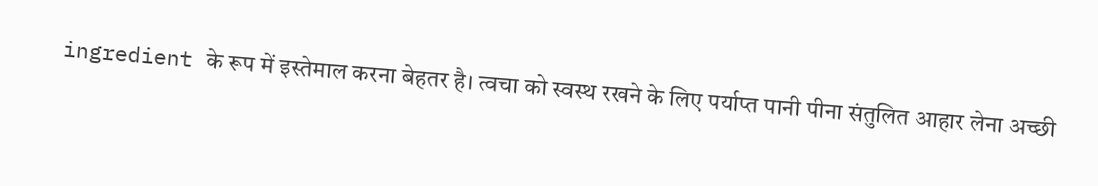ingredient के रूप में इस्तेमाल करना बेहतर है। त्वचा को स्वस्थ रखने के लिए पर्याप्त पानी पीना संतुलित आहार लेना अच्छी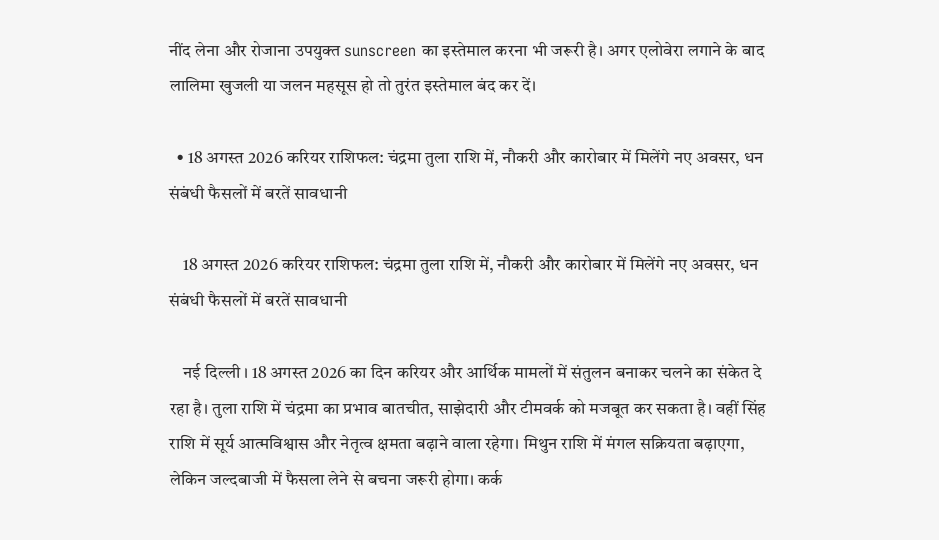नींद लेना और रोजाना उपयुक्त sunscreen का इस्तेमाल करना भी जरूरी है। अगर एलोवेरा लगाने के बाद लालिमा खुजली या जलन महसूस हो तो तुरंत इस्तेमाल बंद कर दें।

  • 18 अगस्त 2026 करियर राशिफल: चंद्रमा तुला राशि में, नौकरी और कारोबार में मिलेंगे नए अवसर, धन संबंधी फैसलों में बरतें सावधानी

    18 अगस्त 2026 करियर राशिफल: चंद्रमा तुला राशि में, नौकरी और कारोबार में मिलेंगे नए अवसर, धन संबंधी फैसलों में बरतें सावधानी

    नई दिल्ली । 18 अगस्त 2026 का दिन करियर और आर्थिक मामलों में संतुलन बनाकर चलने का संकेत दे रहा है। तुला राशि में चंद्रमा का प्रभाव बातचीत, साझेदारी और टीमवर्क को मजबूत कर सकता है। वहीं सिंह राशि में सूर्य आत्मविश्वास और नेतृत्व क्षमता बढ़ाने वाला रहेगा। मिथुन राशि में मंगल सक्रियता बढ़ाएगा, लेकिन जल्दबाजी में फैसला लेने से बचना जरूरी होगा। कर्क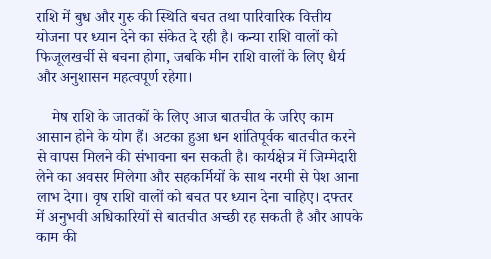राशि में बुध और गुरु की स्थिति बचत तथा पारिवारिक वित्तीय योजना पर ध्यान देने का संकेत दे रही है। कन्या राशि वालों को फिजूलखर्ची से बचना होगा, जबकि मीन राशि वालों के लिए धैर्य और अनुशासन महत्वपूर्ण रहेगा।

    मेष राशि के जातकों के लिए आज बातचीत के जरिए काम आसान होने के योग हैं। अटका हुआ धन शांतिपूर्वक बातचीत करने से वापस मिलने की संभावना बन सकती है। कार्यक्षेत्र में जिम्मेदारी लेने का अवसर मिलेगा और सहकर्मियों के साथ नरमी से पेश आना लाभ देगा। वृष राशि वालों को बचत पर ध्यान देना चाहिए। दफ्तर में अनुभवी अधिकारियों से बातचीत अच्छी रह सकती है और आपके काम की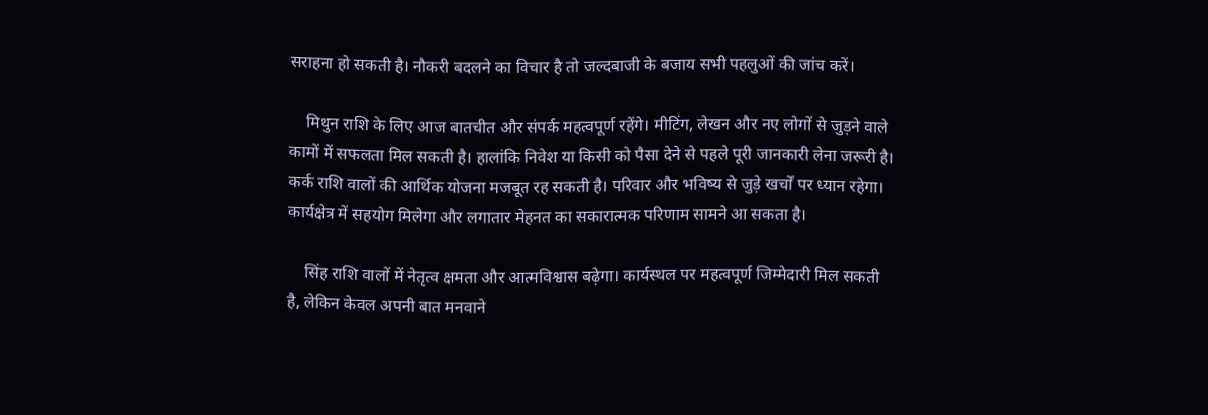सराहना हो सकती है। नौकरी बदलने का विचार है तो जल्दबाजी के बजाय सभी पहलुओं की जांच करें।

    मिथुन राशि के लिए आज बातचीत और संपर्क महत्वपूर्ण रहेंगे। मीटिंग, लेखन और नए लोगों से जुड़ने वाले कामों में सफलता मिल सकती है। हालांकि निवेश या किसी को पैसा देने से पहले पूरी जानकारी लेना जरूरी है। कर्क राशि वालों की आर्थिक योजना मजबूत रह सकती है। परिवार और भविष्य से जुड़े खर्चों पर ध्यान रहेगा। कार्यक्षेत्र में सहयोग मिलेगा और लगातार मेहनत का सकारात्मक परिणाम सामने आ सकता है।

    सिंह राशि वालों में नेतृत्व क्षमता और आत्मविश्वास बढ़ेगा। कार्यस्थल पर महत्वपूर्ण जिम्मेदारी मिल सकती है, लेकिन केवल अपनी बात मनवाने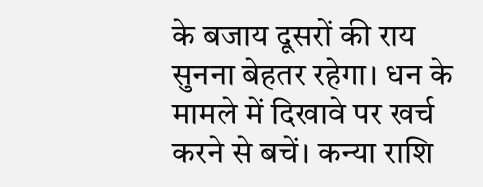के बजाय दूसरों की राय सुनना बेहतर रहेगा। धन के मामले में दिखावे पर खर्च करने से बचें। कन्या राशि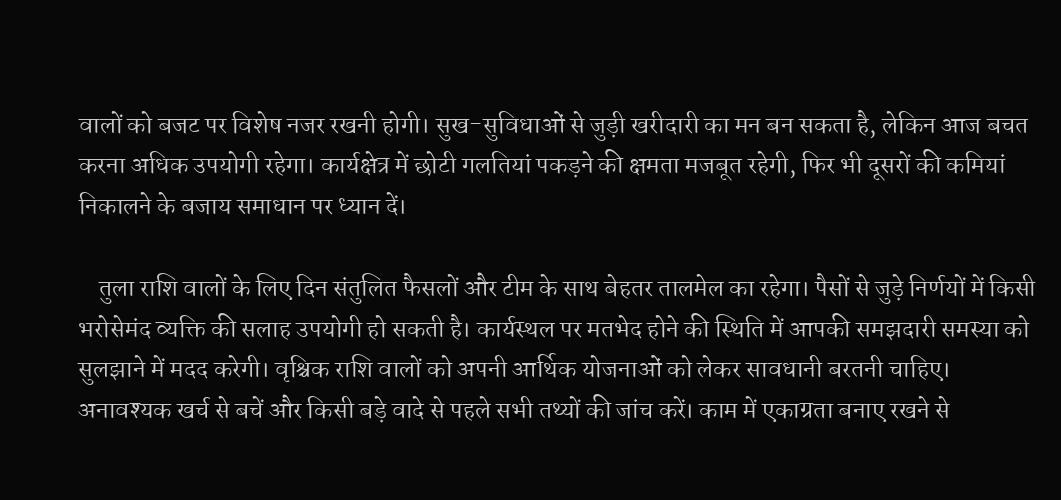वालों को बजट पर विशेष नजर रखनी होगी। सुख-सुविधाओं से जुड़ी खरीदारी का मन बन सकता है, लेकिन आज बचत करना अधिक उपयोगी रहेगा। कार्यक्षेत्र में छोटी गलतियां पकड़ने की क्षमता मजबूत रहेगी, फिर भी दूसरों की कमियां निकालने के बजाय समाधान पर ध्यान दें।

    तुला राशि वालों के लिए दिन संतुलित फैसलों और टीम के साथ बेहतर तालमेल का रहेगा। पैसों से जुड़े निर्णयों में किसी भरोसेमंद व्यक्ति की सलाह उपयोगी हो सकती है। कार्यस्थल पर मतभेद होने की स्थिति में आपकी समझदारी समस्या को सुलझाने में मदद करेगी। वृश्चिक राशि वालों को अपनी आर्थिक योजनाओं को लेकर सावधानी बरतनी चाहिए। अनावश्यक खर्च से बचें और किसी बड़े वादे से पहले सभी तथ्यों की जांच करें। काम में एकाग्रता बनाए रखने से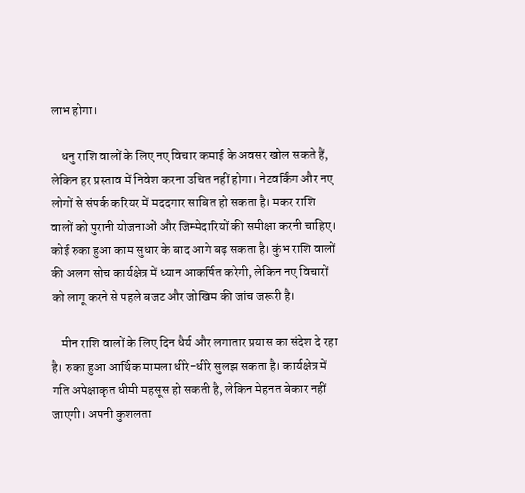लाभ होगा।

    धनु राशि वालों के लिए नए विचार कमाई के अवसर खोल सकते हैं, लेकिन हर प्रस्ताव में निवेश करना उचित नहीं होगा। नेटवर्किंग और नए लोगों से संपर्क करियर में मददगार साबित हो सकता है। मकर राशि वालों को पुरानी योजनाओं और जिम्मेदारियों की समीक्षा करनी चाहिए। कोई रुका हुआ काम सुधार के बाद आगे बढ़ सकता है। कुंभ राशि वालों की अलग सोच कार्यक्षेत्र में ध्यान आकर्षित करेगी, लेकिन नए विचारों को लागू करने से पहले बजट और जोखिम की जांच जरूरी है।

    मीन राशि वालों के लिए दिन धैर्य और लगातार प्रयास का संदेश दे रहा है। रुका हुआ आर्थिक मामला धीरे-धीरे सुलझ सकता है। कार्यक्षेत्र में गति अपेक्षाकृत धीमी महसूस हो सकती है, लेकिन मेहनत बेकार नहीं जाएगी। अपनी कुशलता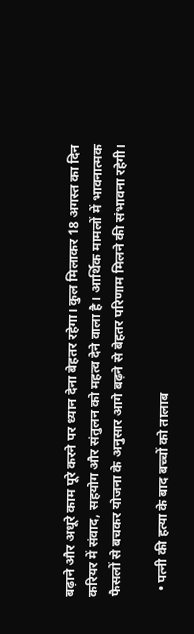बढ़ाने और अधूरे काम पूरे करने पर ध्यान देना बेहतर रहेगा। कुल मिलाकर 18 अगस्त का दिन करियर में संवाद, सहयोग और संतुलन को महत्व देने वाला है। आर्थिक मामलों में भावनात्मक फैसलों से बचकर योजना के अनुसार आगे बढ़ने से बेहतर परिणाम मिलने की संभावना रहेगी।

  • पत्नी की हत्या के बाद बच्चों को तालाब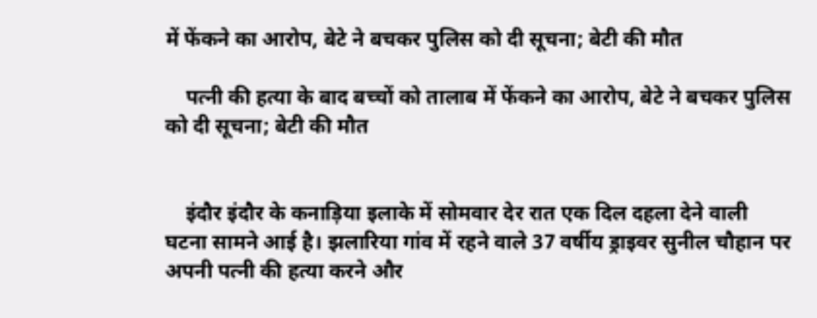में फेंकने का आरोप, बेटे ने बचकर पुलिस को दी सूचना; बेटी की मौत

    पत्नी की हत्या के बाद बच्चों को तालाब में फेंकने का आरोप, बेटे ने बचकर पुलिस को दी सूचना; बेटी की मौत


    इंदौर इंदौर के कनाड़िया इलाके में सोमवार देर रात एक दिल दहला देने वाली घटना सामने आई है। झलारिया गांव में रहने वाले 37 वर्षीय ड्राइवर सुनील चौहान पर अपनी पत्नी की हत्या करने और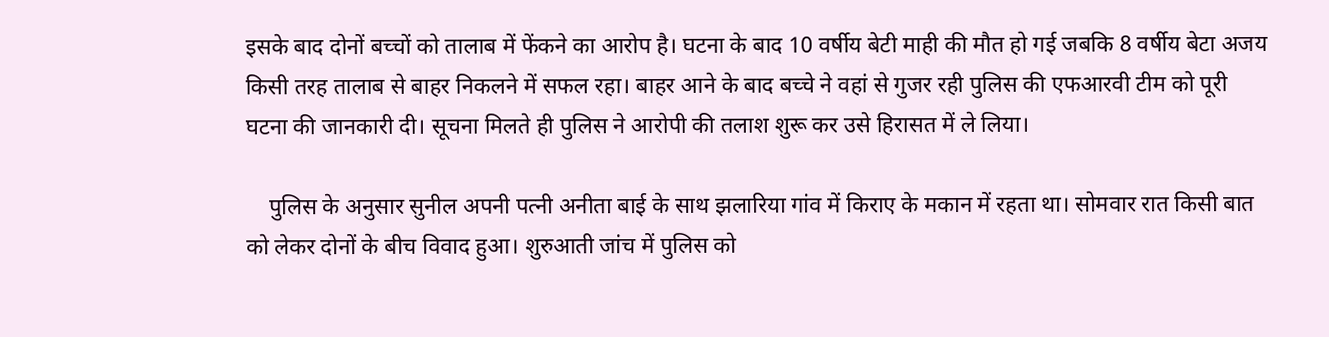इसके बाद दोनों बच्चों को तालाब में फेंकने का आरोप है। घटना के बाद 10 वर्षीय बेटी माही की मौत हो गई जबकि 8 वर्षीय बेटा अजय किसी तरह तालाब से बाहर निकलने में सफल रहा। बाहर आने के बाद बच्चे ने वहां से गुजर रही पुलिस की एफआरवी टीम को पूरी घटना की जानकारी दी। सूचना मिलते ही पुलिस ने आरोपी की तलाश शुरू कर उसे हिरासत में ले लिया।

    पुलिस के अनुसार सुनील अपनी पत्नी अनीता बाई के साथ झलारिया गांव में किराए के मकान में रहता था। सोमवार रात किसी बात को लेकर दोनों के बीच विवाद हुआ। शुरुआती जांच में पुलिस को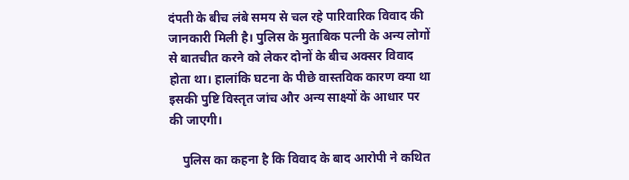दंपती के बीच लंबे समय से चल रहे पारिवारिक विवाद की जानकारी मिली है। पुलिस के मुताबिक पत्नी के अन्य लोगों से बातचीत करने को लेकर दोनों के बीच अक्सर विवाद होता था। हालांकि घटना के पीछे वास्तविक कारण क्या था इसकी पुष्टि विस्तृत जांच और अन्य साक्ष्यों के आधार पर की जाएगी।

    पुलिस का कहना है कि विवाद के बाद आरोपी ने कथित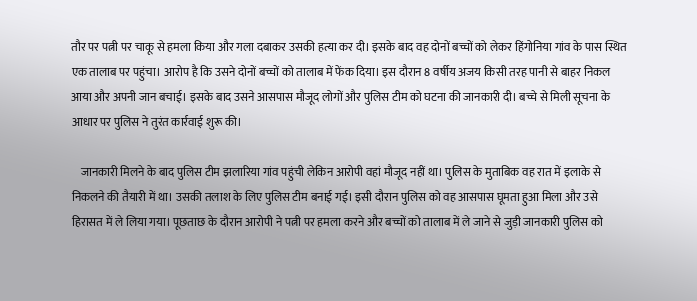तौर पर पत्नी पर चाकू से हमला किया और गला दबाकर उसकी हत्या कर दी। इसके बाद वह दोनों बच्चों को लेकर हिंगोनिया गांव के पास स्थित एक तालाब पर पहुंचा। आरोप है कि उसने दोनों बच्चों को तालाब में फेंक दिया। इस दौरान 8 वर्षीय अजय किसी तरह पानी से बाहर निकल आया और अपनी जान बचाई। इसके बाद उसने आसपास मौजूद लोगों और पुलिस टीम को घटना की जानकारी दी। बच्चे से मिली सूचना के आधार पर पुलिस ने तुरंत कार्रवाई शुरू की।

    जानकारी मिलने के बाद पुलिस टीम झलारिया गांव पहुंची लेकिन आरोपी वहां मौजूद नहीं था। पुलिस के मुताबिक वह रात में इलाके से निकलने की तैयारी में था। उसकी तलाश के लिए पुलिस टीम बनाई गई। इसी दौरान पुलिस को वह आसपास घूमता हुआ मिला और उसे हिरासत में ले लिया गया। पूछताछ के दौरान आरोपी ने पत्नी पर हमला करने और बच्चों को तालाब में ले जाने से जुड़ी जानकारी पुलिस को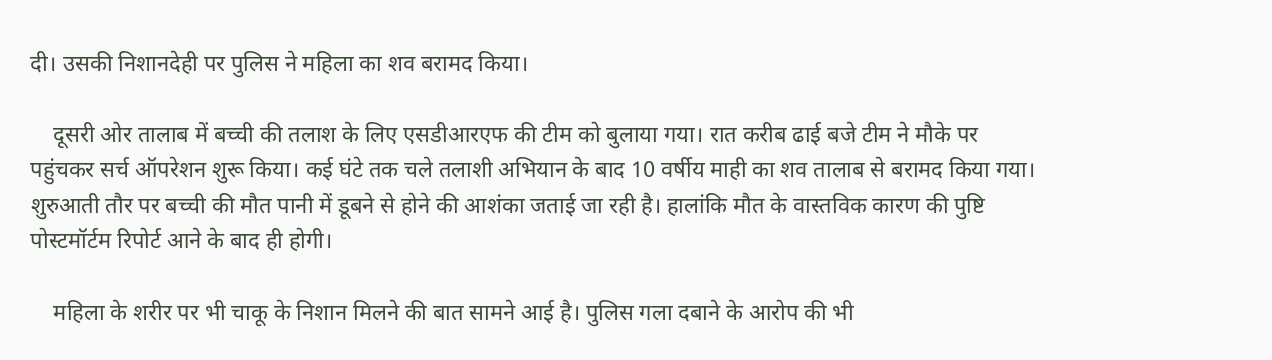दी। उसकी निशानदेही पर पुलिस ने महिला का शव बरामद किया।

    दूसरी ओर तालाब में बच्ची की तलाश के लिए एसडीआरएफ की टीम को बुलाया गया। रात करीब ढाई बजे टीम ने मौके पर पहुंचकर सर्च ऑपरेशन शुरू किया। कई घंटे तक चले तलाशी अभियान के बाद 10 वर्षीय माही का शव तालाब से बरामद किया गया। शुरुआती तौर पर बच्ची की मौत पानी में डूबने से होने की आशंका जताई जा रही है। हालांकि मौत के वास्तविक कारण की पुष्टि पोस्टमॉर्टम रिपोर्ट आने के बाद ही होगी।

    महिला के शरीर पर भी चाकू के निशान मिलने की बात सामने आई है। पुलिस गला दबाने के आरोप की भी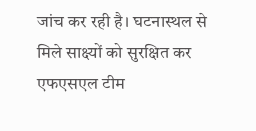जांच कर रही है। घटनास्थल से मिले साक्ष्यों को सुरक्षित कर एफएसएल टीम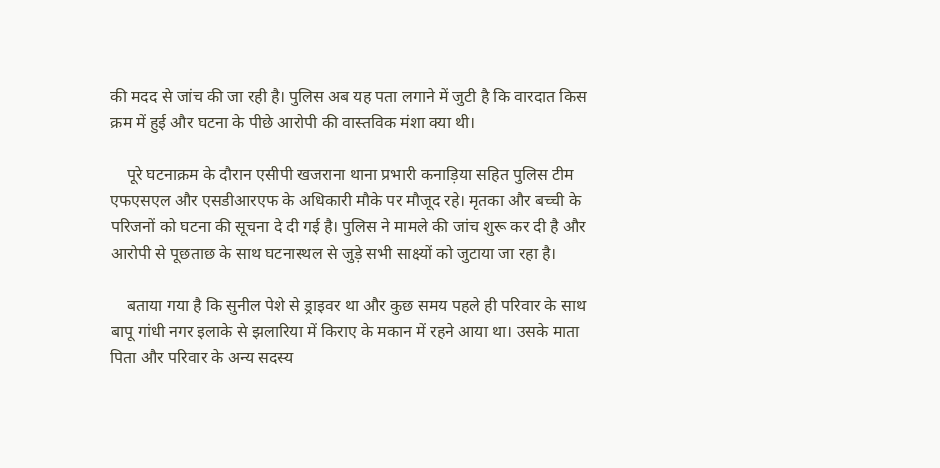की मदद से जांच की जा रही है। पुलिस अब यह पता लगाने में जुटी है कि वारदात किस क्रम में हुई और घटना के पीछे आरोपी की वास्तविक मंशा क्या थी।

    पूरे घटनाक्रम के दौरान एसीपी खजराना थाना प्रभारी कनाड़िया सहित पुलिस टीम एफएसएल और एसडीआरएफ के अधिकारी मौके पर मौजूद रहे। मृतका और बच्ची के परिजनों को घटना की सूचना दे दी गई है। पुलिस ने मामले की जांच शुरू कर दी है और आरोपी से पूछताछ के साथ घटनास्थल से जुड़े सभी साक्ष्यों को जुटाया जा रहा है।

    बताया गया है कि सुनील पेशे से ड्राइवर था और कुछ समय पहले ही परिवार के साथ बापू गांधी नगर इलाके से झलारिया में किराए के मकान में रहने आया था। उसके माता पिता और परिवार के अन्य सदस्य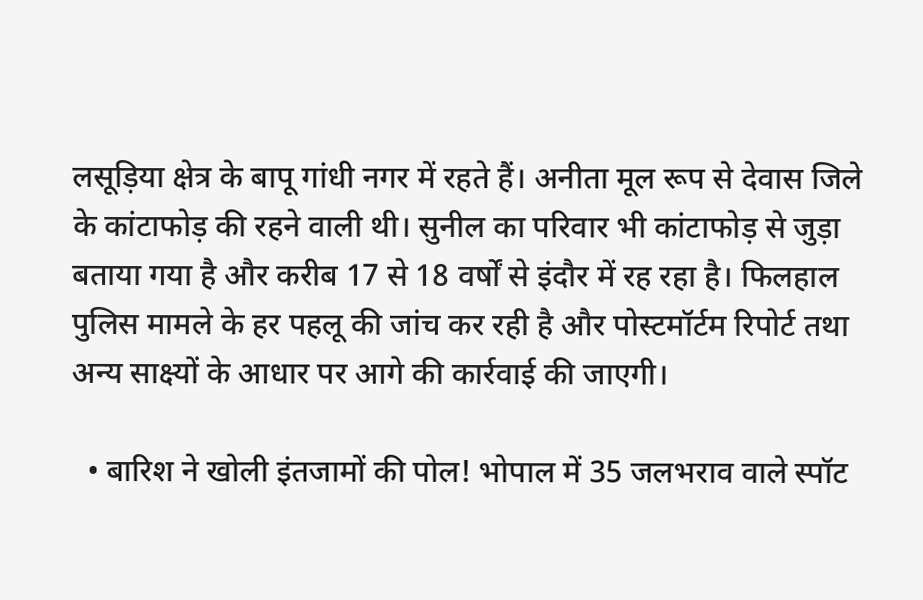लसूड़िया क्षेत्र के बापू गांधी नगर में रहते हैं। अनीता मूल रूप से देवास जिले के कांटाफोड़ की रहने वाली थी। सुनील का परिवार भी कांटाफोड़ से जुड़ा बताया गया है और करीब 17 से 18 वर्षों से इंदौर में रह रहा है। फिलहाल पुलिस मामले के हर पहलू की जांच कर रही है और पोस्टमॉर्टम रिपोर्ट तथा अन्य साक्ष्यों के आधार पर आगे की कार्रवाई की जाएगी।

  • बारिश ने खोली इंतजामों की पोल! भोपाल में 35 जलभराव वाले स्पॉट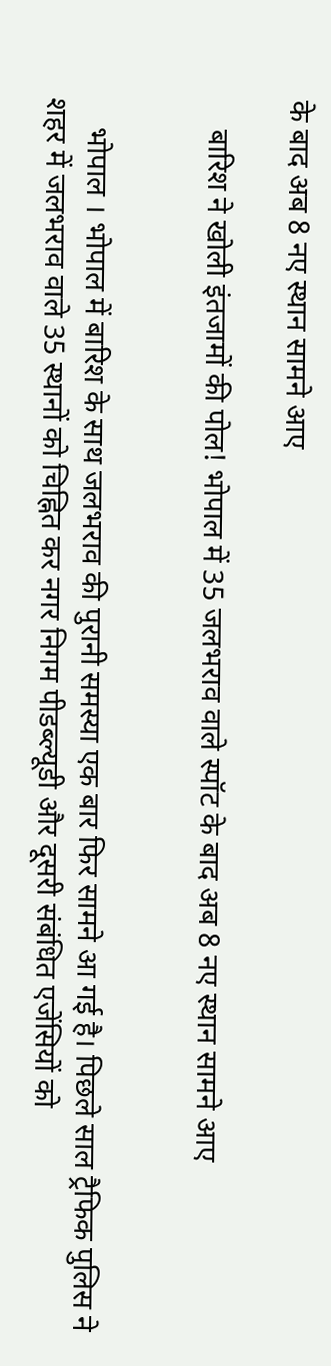के बाद अब 8 नए स्थान सामने आए

    बारिश ने खोली इंतजामों की पोल! भोपाल में 35 जलभराव वाले स्पॉट के बाद अब 8 नए स्थान सामने आए


    भोपाल । भोपाल में बारिश के साथ जलभराव की पुरानी समस्या एक बार फिर सामने आ गई है। पिछले साल ट्रैफिक पुलिस ने शहर में जलभराव वाले 35 स्थानों को चिह्नित कर नगर निगम पीडब्ल्यूडी और दूसरी संबंधित एजेंसियों को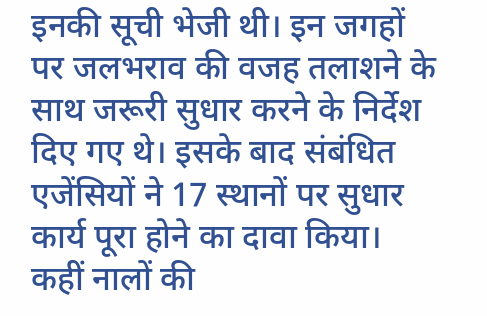इनकी सूची भेजी थी। इन जगहों पर जलभराव की वजह तलाशने के साथ जरूरी सुधार करने के निर्देश दिए गए थे। इसके बाद संबंधित एजेंसियों ने 17 स्थानों पर सुधार कार्य पूरा होने का दावा किया। कहीं नालों की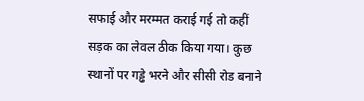सफाई और मरम्मत कराई गई तो कहीं सड़क का लेवल ठीक किया गया। कुछ स्थानों पर गड्ढे भरने और सीसी रोड बनाने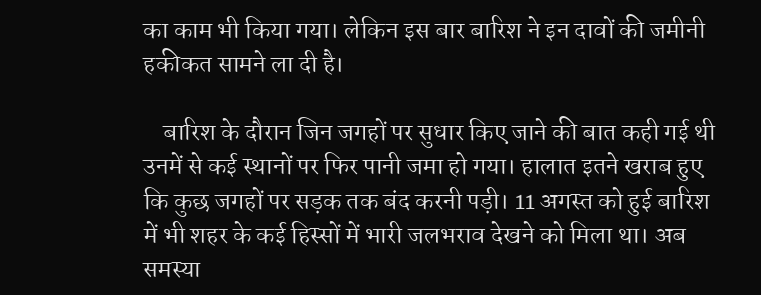का काम भी किया गया। लेकिन इस बार बारिश ने इन दावों की जमीनी हकीकत सामने ला दी है।

    बारिश के दौरान जिन जगहों पर सुधार किए जाने की बात कही गई थी उनमें से कई स्थानों पर फिर पानी जमा हो गया। हालात इतने खराब हुए कि कुछ जगहों पर सड़क तक बंद करनी पड़ी। 11 अगस्त को हुई बारिश में भी शहर के कई हिस्सों में भारी जलभराव देखने को मिला था। अब समस्या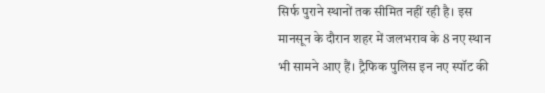सिर्फ पुराने स्थानों तक सीमित नहीं रही है। इस मानसून के दौरान शहर में जलभराव के 8 नए स्थान भी सामने आए हैं। ट्रैफिक पुलिस इन नए स्पॉट की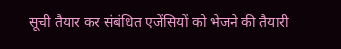सूची तैयार कर संबंधित एजेंसियों को भेजने की तैयारी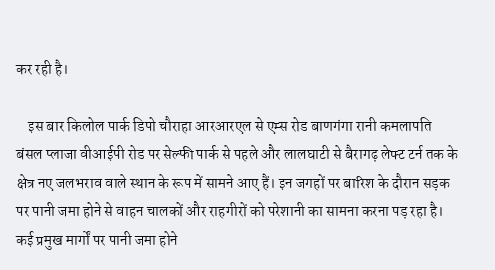कर रही है।

    इस बार किलोल पार्क डिपो चौराहा आरआरएल से एम्स रोड बाणगंगा रानी कमलापति बंसल प्लाजा वीआईपी रोड पर सेल्फी पार्क से पहले और लालघाटी से बैरागढ़ लेफ्ट टर्न तक के क्षेत्र नए जलभराव वाले स्थान के रूप में सामने आए हैं। इन जगहों पर बारिश के दौरान सड़क पर पानी जमा होने से वाहन चालकों और राहगीरों को परेशानी का सामना करना पड़ रहा है। कई प्रमुख मार्गों पर पानी जमा होने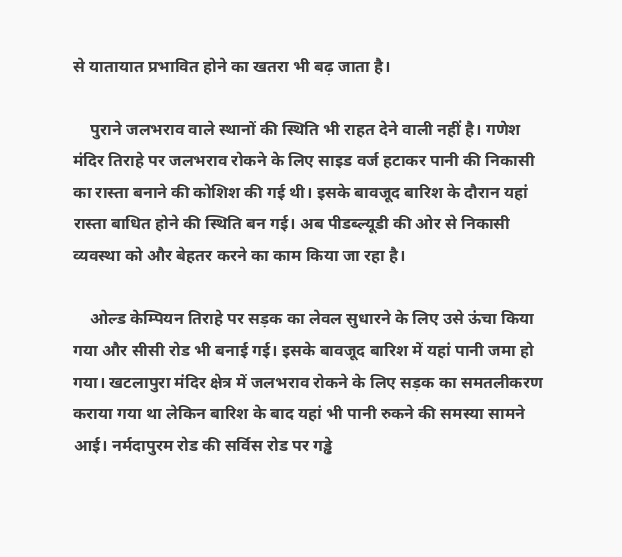से यातायात प्रभावित होने का खतरा भी बढ़ जाता है।

    पुराने जलभराव वाले स्थानों की स्थिति भी राहत देने वाली नहीं है। गणेश मंदिर तिराहे पर जलभराव रोकने के लिए साइड वर्ज हटाकर पानी की निकासी का रास्ता बनाने की कोशिश की गई थी। इसके बावजूद बारिश के दौरान यहां रास्ता बाधित होने की स्थिति बन गई। अब पीडब्ल्यूडी की ओर से निकासी व्यवस्था को और बेहतर करने का काम किया जा रहा है।

    ओल्ड केम्पियन तिराहे पर सड़क का लेवल सुधारने के लिए उसे ऊंचा किया गया और सीसी रोड भी बनाई गई। इसके बावजूद बारिश में यहां पानी जमा हो गया। खटलापुरा मंदिर क्षेत्र में जलभराव रोकने के लिए सड़क का समतलीकरण कराया गया था लेकिन बारिश के बाद यहां भी पानी रुकने की समस्या सामने आई। नर्मदापुरम रोड की सर्विस रोड पर गड्ढे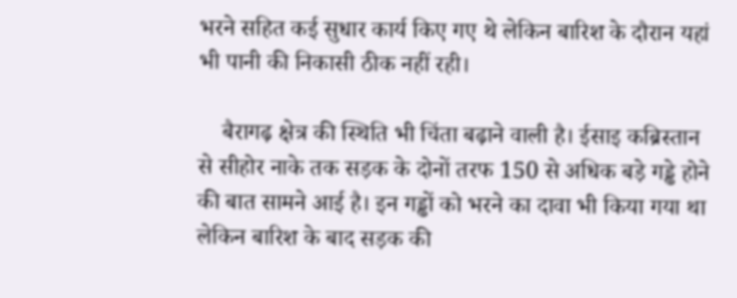भरने सहित कई सुधार कार्य किए गए थे लेकिन बारिश के दौरान यहां भी पानी की निकासी ठीक नहीं रही।

    बैरागढ़ क्षेत्र की स्थिति भी चिंता बढ़ाने वाली है। ईसाइ कब्रिस्तान से सीहोर नाके तक सड़क के दोनों तरफ 150 से अधिक बड़े गड्ढे होने की बात सामने आई है। इन गड्ढों को भरने का दावा भी किया गया था लेकिन बारिश के बाद सड़क की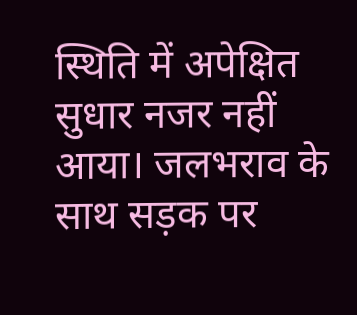स्थिति में अपेक्षित सुधार नजर नहीं आया। जलभराव के साथ सड़क पर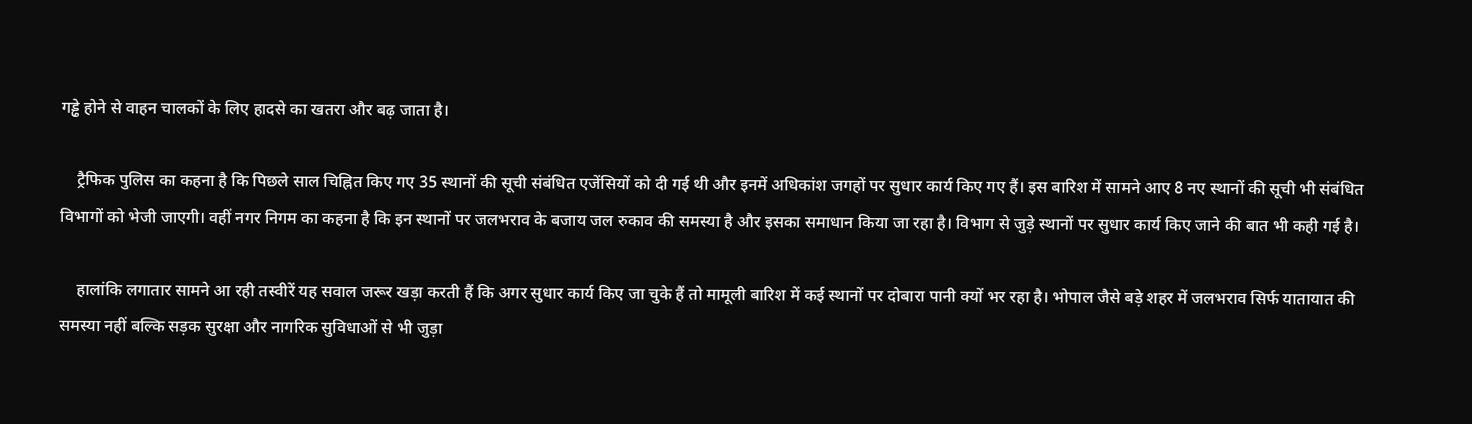गड्ढे होने से वाहन चालकों के लिए हादसे का खतरा और बढ़ जाता है।

    ट्रैफिक पुलिस का कहना है कि पिछले साल चिह्नित किए गए 35 स्थानों की सूची संबंधित एजेंसियों को दी गई थी और इनमें अधिकांश जगहों पर सुधार कार्य किए गए हैं। इस बारिश में सामने आए 8 नए स्थानों की सूची भी संबंधित विभागों को भेजी जाएगी। वहीं नगर निगम का कहना है कि इन स्थानों पर जलभराव के बजाय जल रुकाव की समस्या है और इसका समाधान किया जा रहा है। विभाग से जुड़े स्थानों पर सुधार कार्य किए जाने की बात भी कही गई है।

    हालांकि लगातार सामने आ रही तस्वीरें यह सवाल जरूर खड़ा करती हैं कि अगर सुधार कार्य किए जा चुके हैं तो मामूली बारिश में कई स्थानों पर दोबारा पानी क्यों भर रहा है। भोपाल जैसे बड़े शहर में जलभराव सिर्फ यातायात की समस्या नहीं बल्कि सड़क सुरक्षा और नागरिक सुविधाओं से भी जुड़ा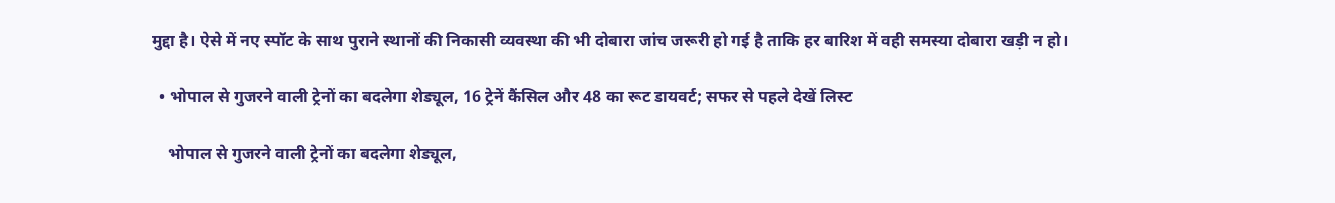मुद्दा है। ऐसे में नए स्पॉट के साथ पुराने स्थानों की निकासी व्यवस्था की भी दोबारा जांच जरूरी हो गई है ताकि हर बारिश में वही समस्या दोबारा खड़ी न हो।

  • भोपाल से गुजरने वाली ट्रेनों का बदलेगा शेड्यूल, 16 ट्रेनें कैंसिल और 48 का रूट डायवर्ट; सफर से पहले देखें लिस्ट

    भोपाल से गुजरने वाली ट्रेनों का बदलेगा शेड्यूल,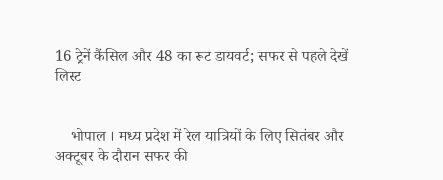16 ट्रेनें कैंसिल और 48 का रूट डायवर्ट; सफर से पहले देखें लिस्ट


    भोपाल । मध्य प्रदेश में रेल यात्रियों के लिए सितंबर और अक्टूबर के दौरान सफर की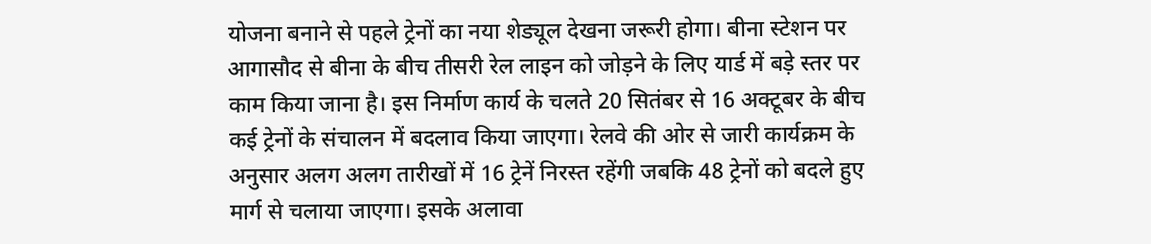योजना बनाने से पहले ट्रेनों का नया शेड्यूल देखना जरूरी होगा। बीना स्टेशन पर आगासौद से बीना के बीच तीसरी रेल लाइन को जोड़ने के लिए यार्ड में बड़े स्तर पर काम किया जाना है। इस निर्माण कार्य के चलते 20 सितंबर से 16 अक्टूबर के बीच कई ट्रेनों के संचालन में बदलाव किया जाएगा। रेलवे की ओर से जारी कार्यक्रम के अनुसार अलग अलग तारीखों में 16 ट्रेनें निरस्त रहेंगी जबकि 48 ट्रेनों को बदले हुए मार्ग से चलाया जाएगा। इसके अलावा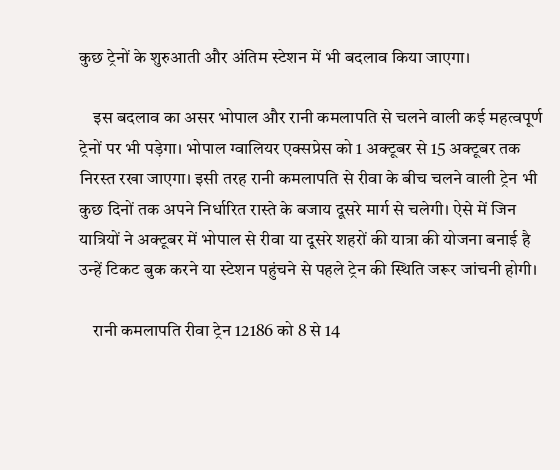कुछ ट्रेनों के शुरुआती और अंतिम स्टेशन में भी बदलाव किया जाएगा।

    इस बदलाव का असर भोपाल और रानी कमलापति से चलने वाली कई महत्वपूर्ण ट्रेनों पर भी पड़ेगा। भोपाल ग्वालियर एक्सप्रेस को 1 अक्टूबर से 15 अक्टूबर तक निरस्त रखा जाएगा। इसी तरह रानी कमलापति से रीवा के बीच चलने वाली ट्रेन भी कुछ दिनों तक अपने निर्धारित रास्ते के बजाय दूसरे मार्ग से चलेगी। ऐसे में जिन यात्रियों ने अक्टूबर में भोपाल से रीवा या दूसरे शहरों की यात्रा की योजना बनाई है उन्हें टिकट बुक करने या स्टेशन पहुंचने से पहले ट्रेन की स्थिति जरूर जांचनी होगी।

    रानी कमलापति रीवा ट्रेन 12186 को 8 से 14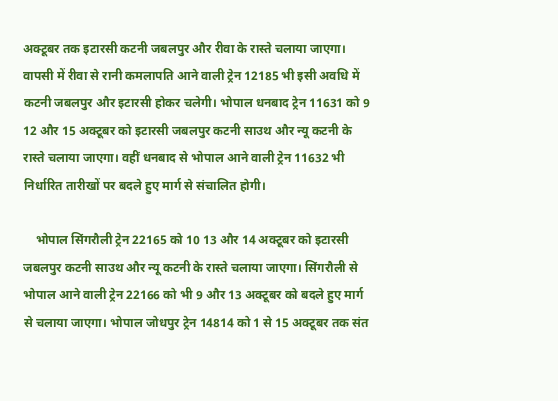अक्टूबर तक इटारसी कटनी जबलपुर और रीवा के रास्ते चलाया जाएगा। वापसी में रीवा से रानी कमलापति आने वाली ट्रेन 12185 भी इसी अवधि में कटनी जबलपुर और इटारसी होकर चलेगी। भोपाल धनबाद ट्रेन 11631 को 9 12 और 15 अक्टूबर को इटारसी जबलपुर कटनी साउथ और न्यू कटनी के रास्ते चलाया जाएगा। वहीं धनबाद से भोपाल आने वाली ट्रेन 11632 भी निर्धारित तारीखों पर बदले हुए मार्ग से संचालित होगी।

    भोपाल सिंगरौली ट्रेन 22165 को 10 13 और 14 अक्टूबर को इटारसी जबलपुर कटनी साउथ और न्यू कटनी के रास्ते चलाया जाएगा। सिंगरौली से भोपाल आने वाली ट्रेन 22166 को भी 9 और 13 अक्टूबर को बदले हुए मार्ग से चलाया जाएगा। भोपाल जोधपुर ट्रेन 14814 को 1 से 15 अक्टूबर तक संत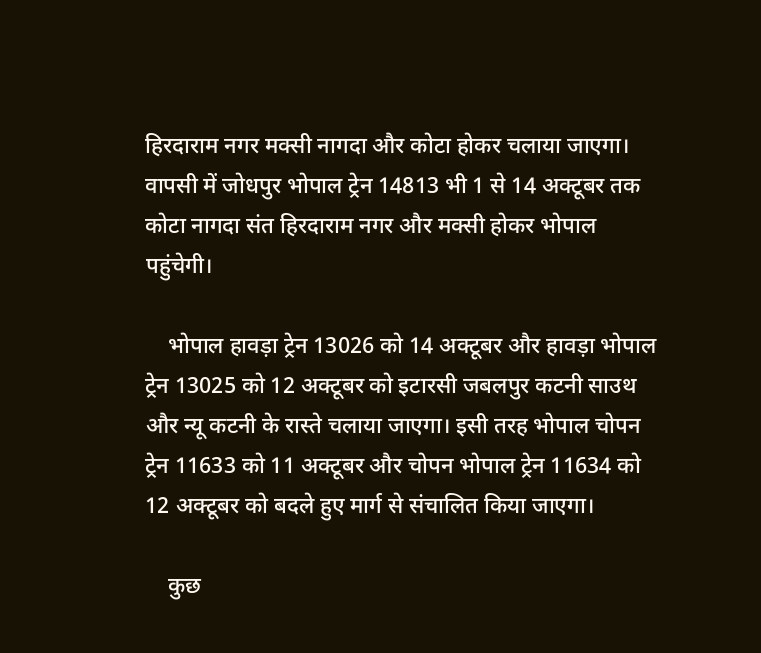हिरदाराम नगर मक्सी नागदा और कोटा होकर चलाया जाएगा। वापसी में जोधपुर भोपाल ट्रेन 14813 भी 1 से 14 अक्टूबर तक कोटा नागदा संत हिरदाराम नगर और मक्सी होकर भोपाल पहुंचेगी।

    भोपाल हावड़ा ट्रेन 13026 को 14 अक्टूबर और हावड़ा भोपाल ट्रेन 13025 को 12 अक्टूबर को इटारसी जबलपुर कटनी साउथ और न्यू कटनी के रास्ते चलाया जाएगा। इसी तरह भोपाल चोपन ट्रेन 11633 को 11 अक्टूबर और चोपन भोपाल ट्रेन 11634 को 12 अक्टूबर को बदले हुए मार्ग से संचालित किया जाएगा।

    कुछ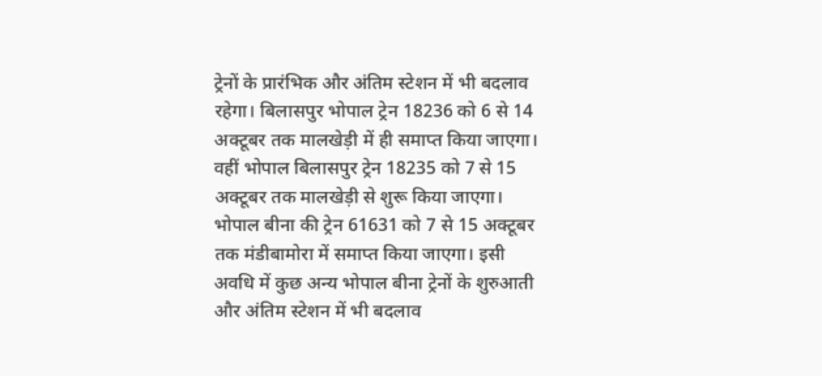ट्रेनों के प्रारंभिक और अंतिम स्टेशन में भी बदलाव रहेगा। बिलासपुर भोपाल ट्रेन 18236 को 6 से 14 अक्टूबर तक मालखेड़ी में ही समाप्त किया जाएगा। वहीं भोपाल बिलासपुर ट्रेन 18235 को 7 से 15 अक्टूबर तक मालखेड़ी से शुरू किया जाएगा। भोपाल बीना की ट्रेन 61631 को 7 से 15 अक्टूबर तक मंडीबामोरा में समाप्त किया जाएगा। इसी अवधि में कुछ अन्य भोपाल बीना ट्रेनों के शुरुआती और अंतिम स्टेशन में भी बदलाव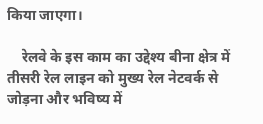किया जाएगा।

    रेलवे के इस काम का उद्देश्य बीना क्षेत्र में तीसरी रेल लाइन को मुख्य रेल नेटवर्क से जोड़ना और भविष्य में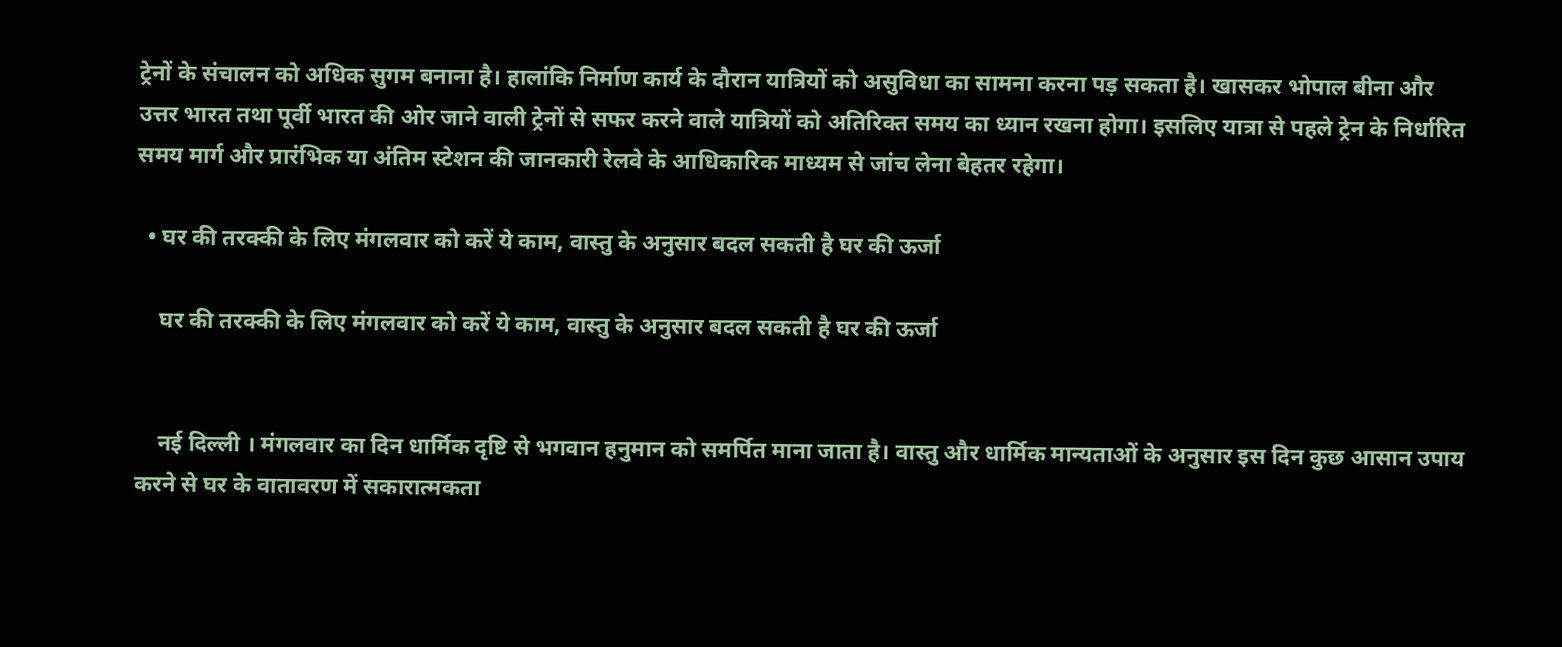ट्रेनों के संचालन को अधिक सुगम बनाना है। हालांकि निर्माण कार्य के दौरान यात्रियों को असुविधा का सामना करना पड़ सकता है। खासकर भोपाल बीना और उत्तर भारत तथा पूर्वी भारत की ओर जाने वाली ट्रेनों से सफर करने वाले यात्रियों को अतिरिक्त समय का ध्यान रखना होगा। इसलिए यात्रा से पहले ट्रेन के निर्धारित समय मार्ग और प्रारंभिक या अंतिम स्टेशन की जानकारी रेलवे के आधिकारिक माध्यम से जांच लेना बेहतर रहेगा।

  • घर की तरक्की के लिए मंगलवार को करें ये काम, वास्तु के अनुसार बदल सकती है घर की ऊर्जा

    घर की तरक्की के लिए मंगलवार को करें ये काम, वास्तु के अनुसार बदल सकती है घर की ऊर्जा


    नई दिल्ली । मंगलवार का दिन धार्मिक दृष्टि से भगवान हनुमान को समर्पित माना जाता है। वास्तु और धार्मिक मान्यताओं के अनुसार इस दिन कुछ आसान उपाय करने से घर के वातावरण में सकारात्मकता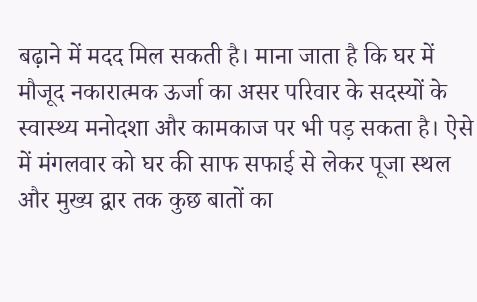बढ़ाने में मदद मिल सकती है। माना जाता है कि घर में मौजूद नकारात्मक ऊर्जा का असर परिवार के सदस्यों के स्वास्थ्य मनोदशा और कामकाज पर भी पड़ सकता है। ऐसे में मंगलवार को घर की साफ सफाई से लेकर पूजा स्थल और मुख्य द्वार तक कुछ बातों का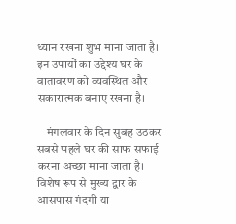ध्यान रखना शुभ माना जाता है। इन उपायों का उद्देश्य घर के वातावरण को व्यवस्थित और सकारात्मक बनाए रखना है।

    मंगलवार के दिन सुबह उठकर सबसे पहले घर की साफ सफाई करना अच्छा माना जाता है। विशेष रूप से मुख्य द्वार के आसपास गंदगी या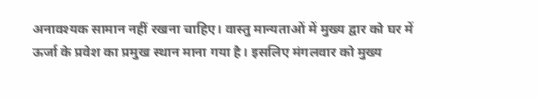अनावश्यक सामान नहीं रखना चाहिए। वास्तु मान्यताओं में मुख्य द्वार को घर में ऊर्जा के प्रवेश का प्रमुख स्थान माना गया है। इसलिए मंगलवार को मुख्य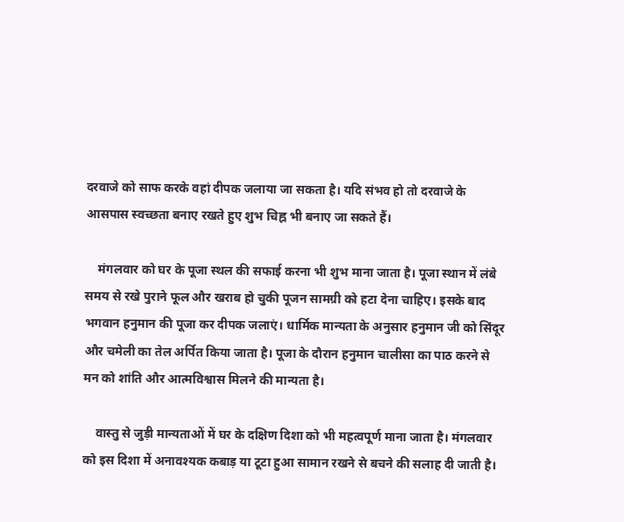दरवाजे को साफ करके वहां दीपक जलाया जा सकता है। यदि संभव हो तो दरवाजे के आसपास स्वच्छता बनाए रखते हुए शुभ चिह्न भी बनाए जा सकते हैं।

    मंगलवार को घर के पूजा स्थल की सफाई करना भी शुभ माना जाता है। पूजा स्थान में लंबे समय से रखे पुराने फूल और खराब हो चुकी पूजन सामग्री को हटा देना चाहिए। इसके बाद भगवान हनुमान की पूजा कर दीपक जलाएं। धार्मिक मान्यता के अनुसार हनुमान जी को सिंदूर और चमेली का तेल अर्पित किया जाता है। पूजा के दौरान हनुमान चालीसा का पाठ करने से मन को शांति और आत्मविश्वास मिलने की मान्यता है।

    वास्तु से जुड़ी मान्यताओं में घर के दक्षिण दिशा को भी महत्वपूर्ण माना जाता है। मंगलवार को इस दिशा में अनावश्यक कबाड़ या टूटा हुआ सामान रखने से बचने की सलाह दी जाती है।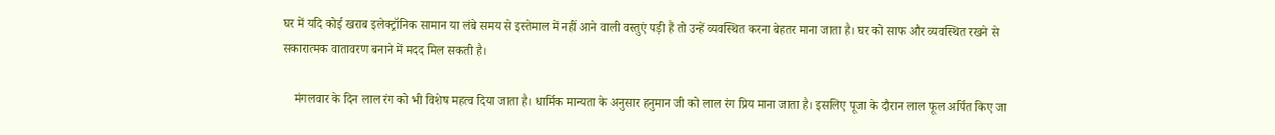घर में यदि कोई खराब इलेक्ट्रॉनिक सामान या लंबे समय से इस्तेमाल में नहीं आने वाली वस्तुएं पड़ी हैं तो उन्हें व्यवस्थित करना बेहतर माना जाता है। घर को साफ और व्यवस्थित रखने से सकारात्मक वातावरण बनाने में मदद मिल सकती है।

    मंगलवार के दिन लाल रंग को भी विशेष महत्व दिया जाता है। धार्मिक मान्यता के अनुसार हनुमान जी को लाल रंग प्रिय माना जाता है। इसलिए पूजा के दौरान लाल फूल अर्पित किए जा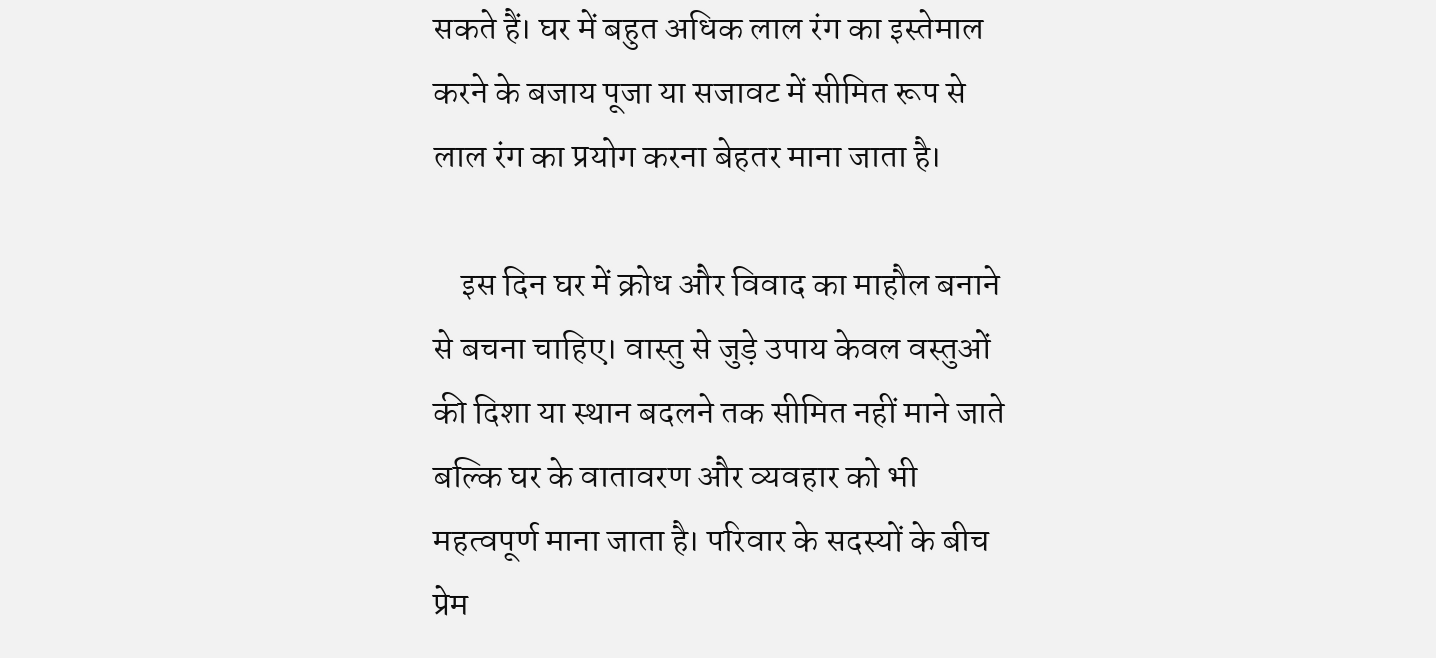सकते हैं। घर में बहुत अधिक लाल रंग का इस्तेमाल करने के बजाय पूजा या सजावट में सीमित रूप से लाल रंग का प्रयोग करना बेहतर माना जाता है।

    इस दिन घर में क्रोध और विवाद का माहौल बनाने से बचना चाहिए। वास्तु से जुड़े उपाय केवल वस्तुओं की दिशा या स्थान बदलने तक सीमित नहीं माने जाते बल्कि घर के वातावरण और व्यवहार को भी महत्वपूर्ण माना जाता है। परिवार के सदस्यों के बीच प्रेम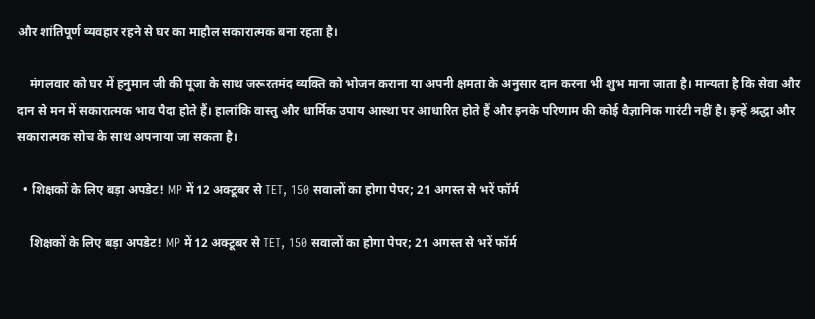और शांतिपूर्ण व्यवहार रहने से घर का माहौल सकारात्मक बना रहता है।

    मंगलवार को घर में हनुमान जी की पूजा के साथ जरूरतमंद व्यक्ति को भोजन कराना या अपनी क्षमता के अनुसार दान करना भी शुभ माना जाता है। मान्यता है कि सेवा और दान से मन में सकारात्मक भाव पैदा होते हैं। हालांकि वास्तु और धार्मिक उपाय आस्था पर आधारित होते हैं और इनके परिणाम की कोई वैज्ञानिक गारंटी नहीं है। इन्हें श्रद्धा और सकारात्मक सोच के साथ अपनाया जा सकता है।

  • शिक्षकों के लिए बड़ा अपडेट! MP में 12 अक्टूबर से TET, 150 सवालों का होगा पेपर; 21 अगस्त से भरें फॉर्म

    शिक्षकों के लिए बड़ा अपडेट! MP में 12 अक्टूबर से TET, 150 सवालों का होगा पेपर; 21 अगस्त से भरें फॉर्म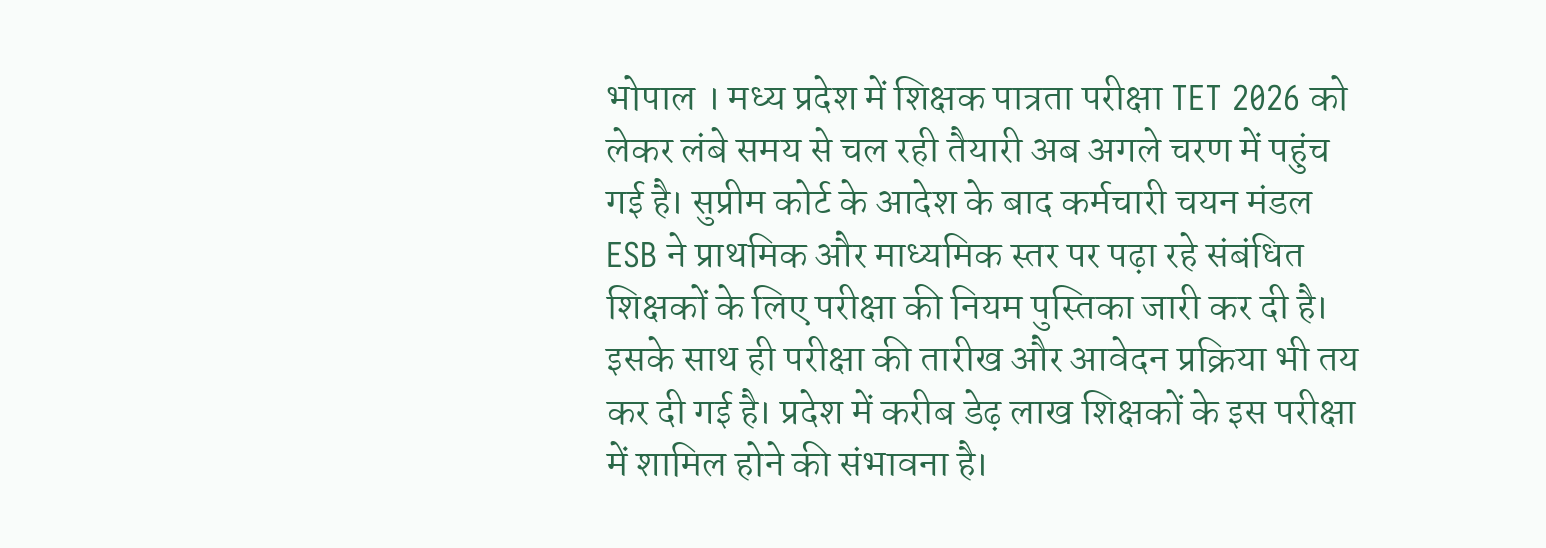भोपाल । मध्य प्रदेश में शिक्षक पात्रता परीक्षा TET 2026 को लेकर लंबे समय से चल रही तैयारी अब अगले चरण में पहुंच गई है। सुप्रीम कोर्ट के आदेश के बाद कर्मचारी चयन मंडल ESB ने प्राथमिक और माध्यमिक स्तर पर पढ़ा रहे संबंधित शिक्षकों के लिए परीक्षा की नियम पुस्तिका जारी कर दी है। इसके साथ ही परीक्षा की तारीख और आवेदन प्रक्रिया भी तय कर दी गई है। प्रदेश में करीब डेढ़ लाख शिक्षकों के इस परीक्षा में शामिल होने की संभावना है।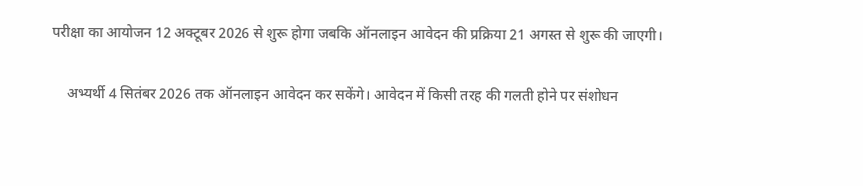परीक्षा का आयोजन 12 अक्टूबर 2026 से शुरू होगा जबकि ऑनलाइन आवेदन की प्रक्रिया 21 अगस्त से शुरू की जाएगी।

    अभ्यर्थी 4 सितंबर 2026 तक ऑनलाइन आवेदन कर सकेंगे। आवेदन में किसी तरह की गलती होने पर संशोधन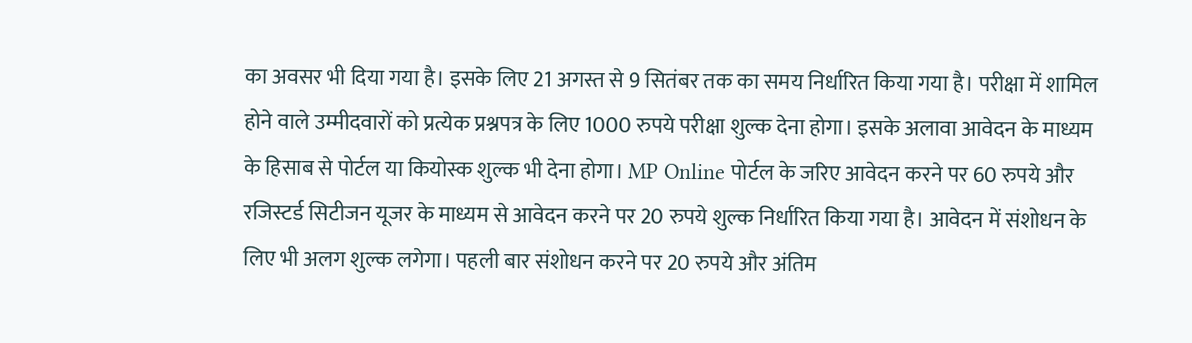का अवसर भी दिया गया है। इसके लिए 21 अगस्त से 9 सितंबर तक का समय निर्धारित किया गया है। परीक्षा में शामिल होने वाले उम्मीदवारों को प्रत्येक प्रश्नपत्र के लिए 1000 रुपये परीक्षा शुल्क देना होगा। इसके अलावा आवेदन के माध्यम के हिसाब से पोर्टल या कियोस्क शुल्क भी देना होगा। MP Online पोर्टल के जरिए आवेदन करने पर 60 रुपये और रजिस्टर्ड सिटीजन यूजर के माध्यम से आवेदन करने पर 20 रुपये शुल्क निर्धारित किया गया है। आवेदन में संशोधन के लिए भी अलग शुल्क लगेगा। पहली बार संशोधन करने पर 20 रुपये और अंतिम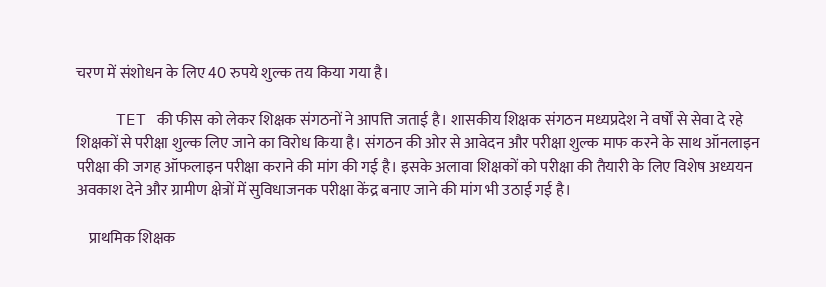चरण में संशोधन के लिए 40 रुपये शुल्क तय किया गया है।

    TET की फीस को लेकर शिक्षक संगठनों ने आपत्ति जताई है। शासकीय शिक्षक संगठन मध्यप्रदेश ने वर्षों से सेवा दे रहे शिक्षकों से परीक्षा शुल्क लिए जाने का विरोध किया है। संगठन की ओर से आवेदन और परीक्षा शुल्क माफ करने के साथ ऑनलाइन परीक्षा की जगह ऑफलाइन परीक्षा कराने की मांग की गई है। इसके अलावा शिक्षकों को परीक्षा की तैयारी के लिए विशेष अध्ययन अवकाश देने और ग्रामीण क्षेत्रों में सुविधाजनक परीक्षा केंद्र बनाए जाने की मांग भी उठाई गई है।

    प्राथमिक शिक्षक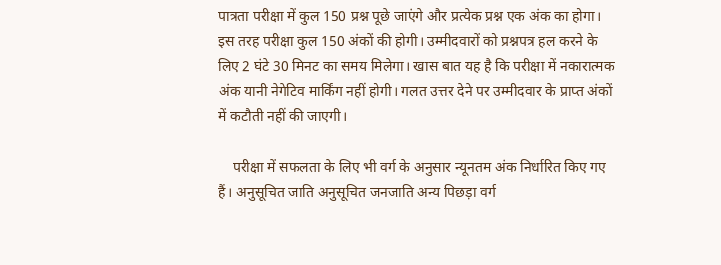पात्रता परीक्षा में कुल 150 प्रश्न पूछे जाएंगे और प्रत्येक प्रश्न एक अंक का होगा। इस तरह परीक्षा कुल 150 अंकों की होगी। उम्मीदवारों को प्रश्नपत्र हल करने के लिए 2 घंटे 30 मिनट का समय मिलेगा। खास बात यह है कि परीक्षा में नकारात्मक अंक यानी नेगेटिव मार्किंग नहीं होगी। गलत उत्तर देने पर उम्मीदवार के प्राप्त अंकों में कटौती नहीं की जाएगी।

    परीक्षा में सफलता के लिए भी वर्ग के अनुसार न्यूनतम अंक निर्धारित किए गए हैं। अनुसूचित जाति अनुसूचित जनजाति अन्य पिछड़ा वर्ग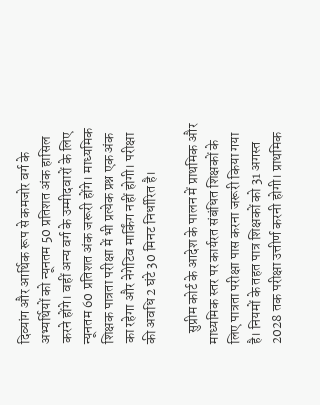दिव्यांग और आर्थिक रूप से कमजोर वर्ग के अभ्यर्थियों को न्यूनतम 50 प्रतिशत अंक हासिल करने होंगे। वहीं अन्य वर्ग के उम्मीदवारों के लिए न्यूनतम 60 प्रतिशत अंक जरूरी होंगे। माध्यमिक शिक्षक पात्रता परीक्षा में भी प्रत्येक प्रश्न एक अंक का रहेगा और नेगेटिव मार्किंग नहीं होगी। परीक्षा की अवधि 2 घंटे 30 मिनट निर्धारित है।

    सुप्रीम कोर्ट के आदेश के पालन में प्राथमिक और माध्यमिक स्तर पर कार्यरत संबंधित शिक्षकों के लिए पात्रता परीक्षा पास करना जरूरी किया गया है। नियमों के तहत पात्र शिक्षकों को 31 अगस्त 2028 तक परीक्षा उत्तीर्ण करनी होगी। प्राथमिक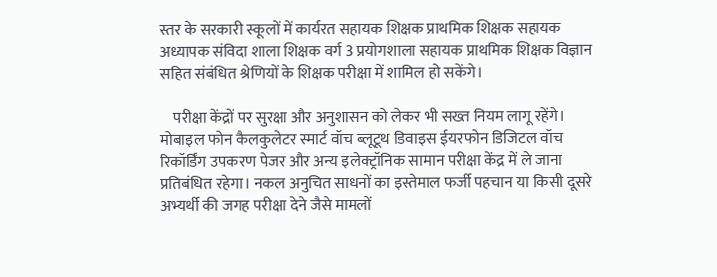स्तर के सरकारी स्कूलों में कार्यरत सहायक शिक्षक प्राथमिक शिक्षक सहायक अध्यापक संविदा शाला शिक्षक वर्ग 3 प्रयोगशाला सहायक प्राथमिक शिक्षक विज्ञान सहित संबंधित श्रेणियों के शिक्षक परीक्षा में शामिल हो सकेंगे।

    परीक्षा केंद्रों पर सुरक्षा और अनुशासन को लेकर भी सख्त नियम लागू रहेंगे। मोबाइल फोन कैलकुलेटर स्मार्ट वॉच ब्लूटूथ डिवाइस ईयरफोन डिजिटल वॉच रिकॉर्डिंग उपकरण पेजर और अन्य इलेक्ट्रॉनिक सामान परीक्षा केंद्र में ले जाना प्रतिबंधित रहेगा। नकल अनुचित साधनों का इस्तेमाल फर्जी पहचान या किसी दूसरे अभ्यर्थी की जगह परीक्षा देने जैसे मामलों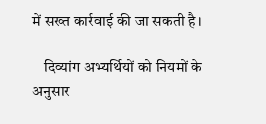में सख्त कार्रवाई की जा सकती है।

    दिव्यांग अभ्यर्थियों को नियमों के अनुसार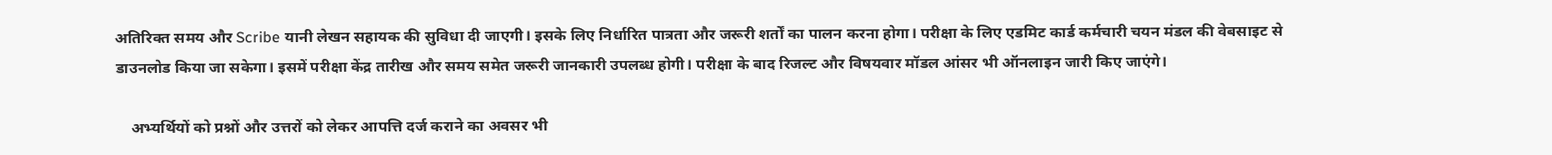अतिरिक्त समय और Scribe यानी लेखन सहायक की सुविधा दी जाएगी। इसके लिए निर्धारित पात्रता और जरूरी शर्तों का पालन करना होगा। परीक्षा के लिए एडमिट कार्ड कर्मचारी चयन मंडल की वेबसाइट से डाउनलोड किया जा सकेगा। इसमें परीक्षा केंद्र तारीख और समय समेत जरूरी जानकारी उपलब्ध होगी। परीक्षा के बाद रिजल्ट और विषयवार मॉडल आंसर भी ऑनलाइन जारी किए जाएंगे।

    अभ्यर्थियों को प्रश्नों और उत्तरों को लेकर आपत्ति दर्ज कराने का अवसर भी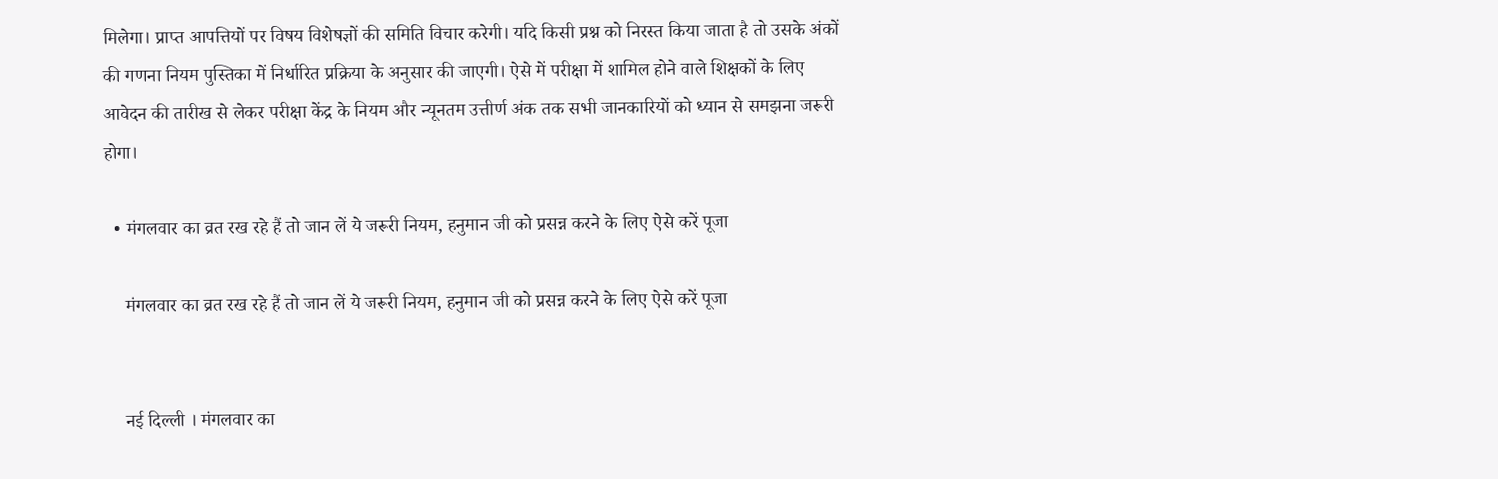मिलेगा। प्राप्त आपत्तियों पर विषय विशेषज्ञों की समिति विचार करेगी। यदि किसी प्रश्न को निरस्त किया जाता है तो उसके अंकों की गणना नियम पुस्तिका में निर्धारित प्रक्रिया के अनुसार की जाएगी। ऐसे में परीक्षा में शामिल होने वाले शिक्षकों के लिए आवेदन की तारीख से लेकर परीक्षा केंद्र के नियम और न्यूनतम उत्तीर्ण अंक तक सभी जानकारियों को ध्यान से समझना जरूरी होगा।

  • मंगलवार का व्रत रख रहे हैं तो जान लें ये जरूरी नियम, हनुमान जी को प्रसन्न करने के लिए ऐसे करें पूजा

    मंगलवार का व्रत रख रहे हैं तो जान लें ये जरूरी नियम, हनुमान जी को प्रसन्न करने के लिए ऐसे करें पूजा


    नई दिल्ली । मंगलवार का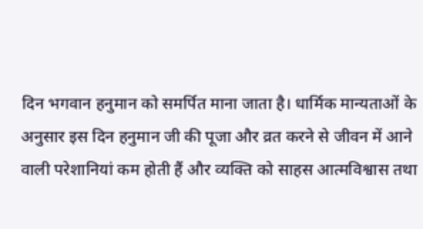दिन भगवान हनुमान को समर्पित माना जाता है। धार्मिक मान्यताओं के अनुसार इस दिन हनुमान जी की पूजा और व्रत करने से जीवन में आने वाली परेशानियां कम होती हैं और व्यक्ति को साहस आत्मविश्वास तथा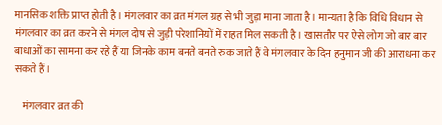मानसिक शक्ति प्राप्त होती है। मंगलवार का व्रत मंगल ग्रह से भी जुड़ा माना जाता है। मान्यता है कि विधि विधान से मंगलवार का व्रत करने से मंगल दोष से जुड़ी परेशानियों में राहत मिल सकती है। खासतौर पर ऐसे लोग जो बार बार बाधाओं का सामना कर रहे हैं या जिनके काम बनते बनते रुक जाते हैं वे मंगलवार के दिन हनुमान जी की आराधना कर सकते हैं।

    मंगलवार व्रत की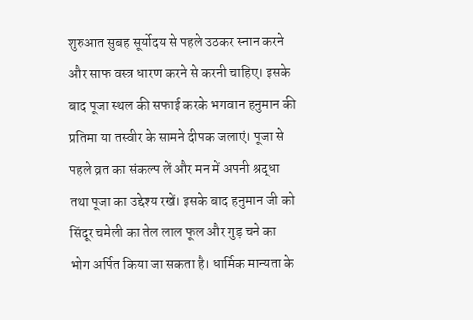शुरुआत सुबह सूर्योदय से पहले उठकर स्नान करने और साफ वस्त्र धारण करने से करनी चाहिए। इसके बाद पूजा स्थल की सफाई करके भगवान हनुमान की प्रतिमा या तस्वीर के सामने दीपक जलाएं। पूजा से पहले व्रत का संकल्प लें और मन में अपनी श्रद्धा तथा पूजा का उद्देश्य रखें। इसके बाद हनुमान जी को सिंदूर चमेली का तेल लाल फूल और गुड़ चने का भोग अर्पित किया जा सकता है। धार्मिक मान्यता के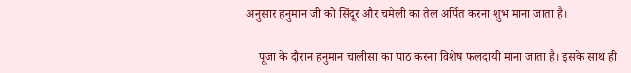अनुसार हनुमान जी को सिंदूर और चमेली का तेल अर्पित करना शुभ माना जाता है।

    पूजा के दौरान हनुमान चालीसा का पाठ करना विशेष फलदायी माना जाता है। इसके साथ ही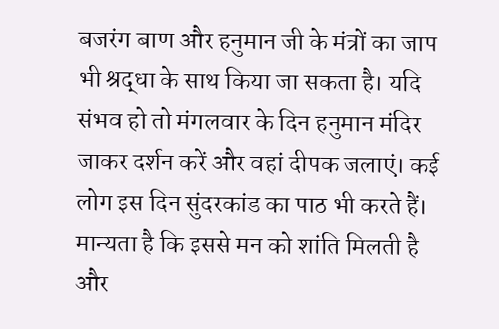बजरंग बाण और हनुमान जी के मंत्रों का जाप भी श्रद्धा के साथ किया जा सकता है। यदि संभव हो तो मंगलवार के दिन हनुमान मंदिर जाकर दर्शन करें और वहां दीपक जलाएं। कई लोग इस दिन सुंदरकांड का पाठ भी करते हैं। मान्यता है कि इससे मन को शांति मिलती है और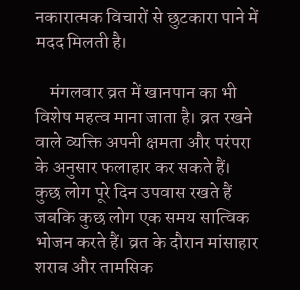नकारात्मक विचारों से छुटकारा पाने में मदद मिलती है।

    मंगलवार व्रत में खानपान का भी विशेष महत्व माना जाता है। व्रत रखने वाले व्यक्ति अपनी क्षमता और परंपरा के अनुसार फलाहार कर सकते हैं। कुछ लोग पूरे दिन उपवास रखते हैं जबकि कुछ लोग एक समय सात्विक भोजन करते हैं। व्रत के दौरान मांसाहार शराब और तामसिक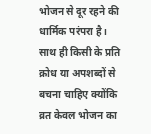भोजन से दूर रहने की धार्मिक परंपरा है। साथ ही किसी के प्रति क्रोध या अपशब्दों से बचना चाहिए क्योंकि व्रत केवल भोजन का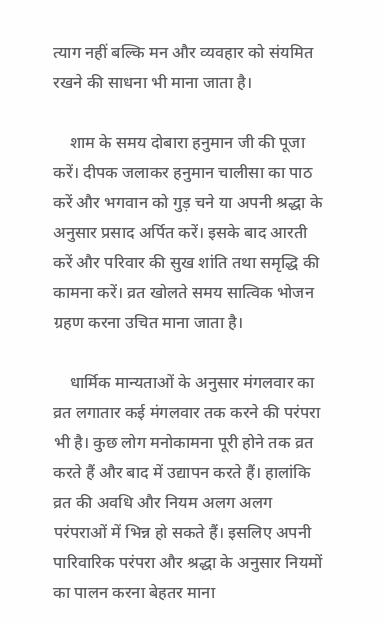त्याग नहीं बल्कि मन और व्यवहार को संयमित रखने की साधना भी माना जाता है।

    शाम के समय दोबारा हनुमान जी की पूजा करें। दीपक जलाकर हनुमान चालीसा का पाठ करें और भगवान को गुड़ चने या अपनी श्रद्धा के अनुसार प्रसाद अर्पित करें। इसके बाद आरती करें और परिवार की सुख शांति तथा समृद्धि की कामना करें। व्रत खोलते समय सात्विक भोजन ग्रहण करना उचित माना जाता है।

    धार्मिक मान्यताओं के अनुसार मंगलवार का व्रत लगातार कई मंगलवार तक करने की परंपरा भी है। कुछ लोग मनोकामना पूरी होने तक व्रत करते हैं और बाद में उद्यापन करते हैं। हालांकि व्रत की अवधि और नियम अलग अलग परंपराओं में भिन्न हो सकते हैं। इसलिए अपनी पारिवारिक परंपरा और श्रद्धा के अनुसार नियमों का पालन करना बेहतर माना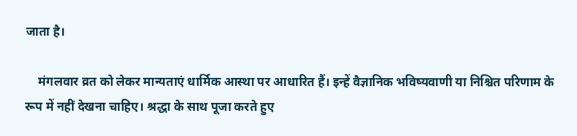जाता है।

    मंगलवार व्रत को लेकर मान्यताएं धार्मिक आस्था पर आधारित हैं। इन्हें वैज्ञानिक भविष्यवाणी या निश्चित परिणाम के रूप में नहीं देखना चाहिए। श्रद्धा के साथ पूजा करते हुए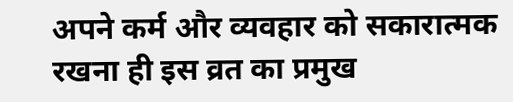अपने कर्म और व्यवहार को सकारात्मक रखना ही इस व्रत का प्रमुख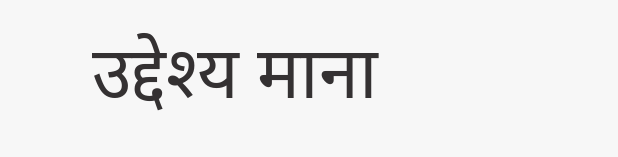उद्देश्य माना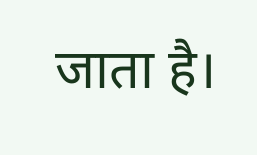जाता है।